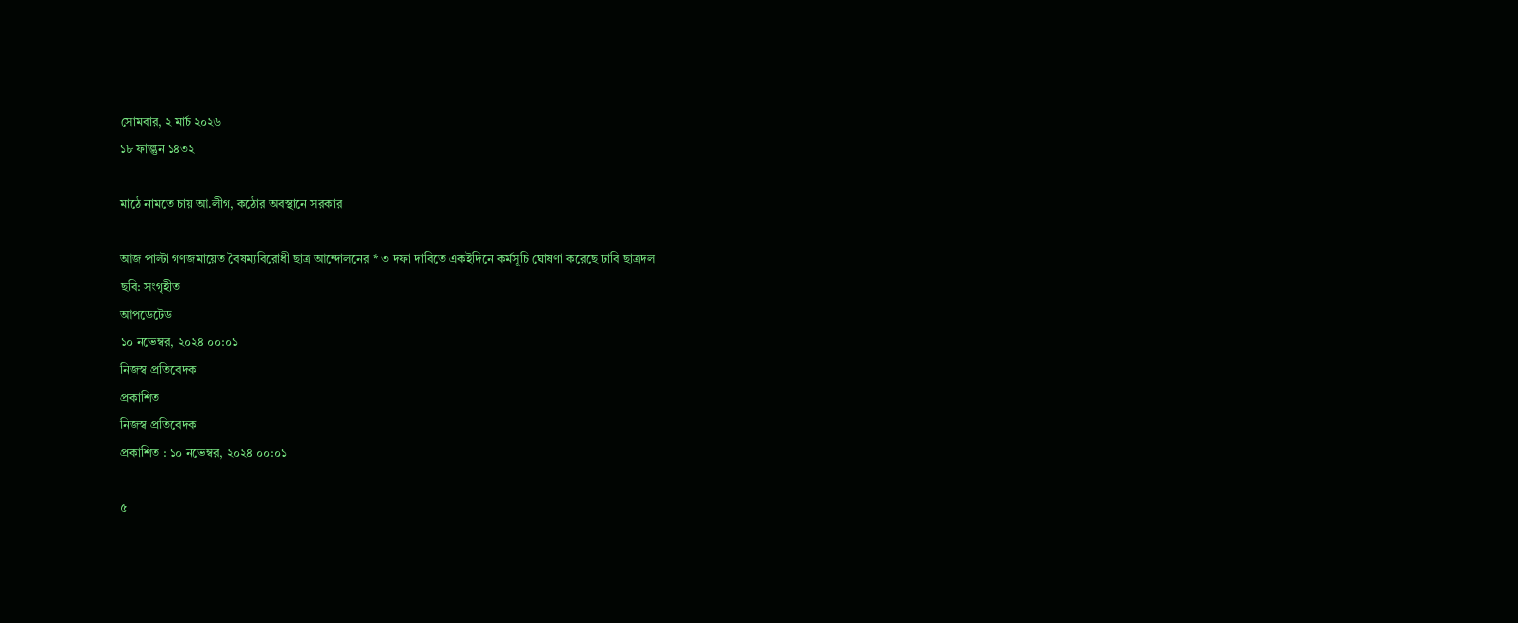সোমবার, ২ মার্চ ২০২৬
১৮ ফাল্গুন ১৪৩২

মাঠে নামতে চায় আ.লীগ, কঠোর অবস্থানে সরকার

আজ পাল্টা গণজমায়েত বৈষম্যবিরোধী ছাত্র আন্দোলনের * ৩ দফা দাবিতে একইদিনে কর্মসূচি ঘোষণা করেছে ঢাবি ছাত্রদল
ছবি: সংগৃহীত
আপডেটেড
১০ নভেম্বর, ২০২৪ ০০:০১
নিজস্ব প্রতিবেদক
প্রকাশিত
নিজস্ব প্রতিবেদক
প্রকাশিত : ১০ নভেম্বর, ২০২৪ ০০:০১

৫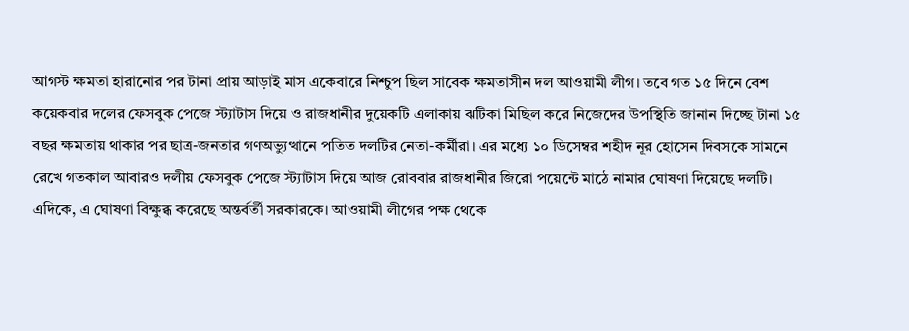আগস্ট ক্ষমতা হারানোর পর টানা প্রায় আড়াই মাস একেবারে নিশ্চুপ ছিল সাবেক ক্ষমতাসীন দল আওয়ামী লীগ। তবে গত ১৫ দিনে বেশ কয়েকবার দলের ফেসবুক পেজে স্ট্যাটাস দিয়ে ও রাজধানীর দুয়েকটি এলাকায় ঝটিকা মিছিল করে নিজেদের উপস্থিতি জানান দিচ্ছে টানা ১৫ বছর ক্ষমতায় থাকার পর ছাত্র-জনতার গণঅভ্যুত্থানে পতিত দলটির নেতা-কর্মীরা। এর মধ্যে ১০ ডিসেম্বর শহীদ নূর হোসেন দিবসকে সামনে রেখে গতকাল আবারও দলীয় ফেসবুক পেজে স্ট্যাটাস দিয়ে আজ রোববার রাজধানীর জিরো পয়েন্টে মাঠে নামার ঘোষণা দিয়েছে দলটি। এদিকে, এ ঘোষণা বিক্ষুব্ধ করেছে অন্তর্বর্তী সরকারকে। আওয়ামী লীগের পক্ষ থেকে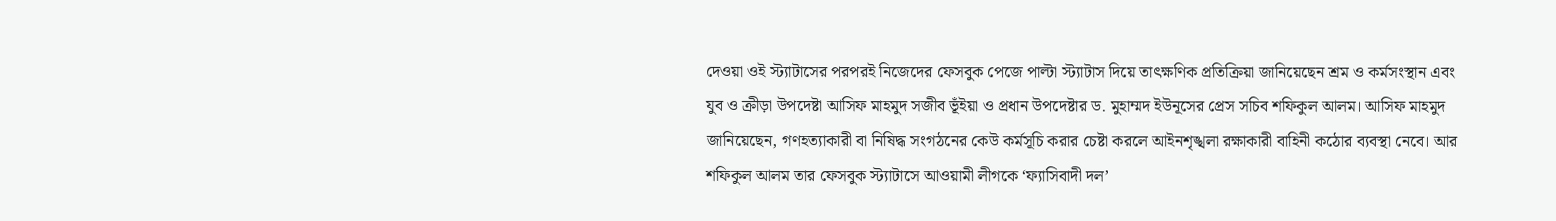দেওয়া ওই স্ট্যাটাসের পরপরই নিজেদের ফেসবুক পেজে পাল্টা স্ট্যাটাস দিয়ে তাৎক্ষণিক প্রতিক্রিয়া জানিয়েছেন শ্রম ও কর্মসংস্থান এবং যুব ও ক্রীড়া উপদেষ্টা আসিফ মাহমুদ সজীব ভূঁইয়া ও প্রধান উপদেষ্টার ড. মুহাম্মদ ইউনূসের প্রেস সচিব শফিকুল আলম। আসিফ মাহমুদ জানিয়েছেন, গণহত্যাকারী বা নিষিদ্ধ সংগঠনের কেউ কর্মসূচি করার চেষ্টা করলে আইনশৃঙ্খলা রক্ষাকারী বাহিনী কঠোর ব্যবস্থা নেবে। আর শফিকুল আলম তার ফেসবুক স্ট্যাটাসে আওয়ামী লীগকে ‘ফ্যাসিবাদী দল’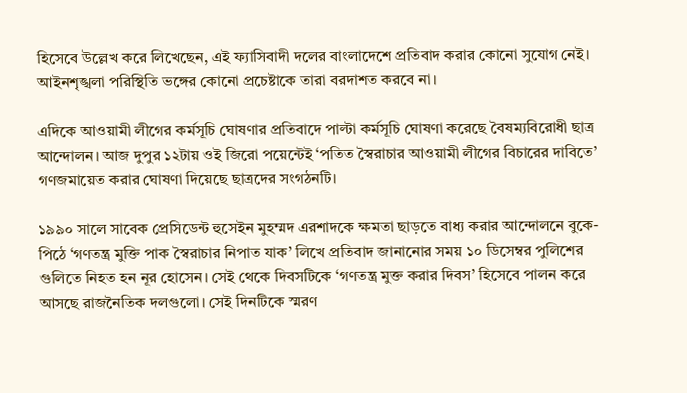হিসেবে উল্লেখ করে লিখেছেন, এই ফ্যাসিবাদী দলের বাংলাদেশে প্রতিবাদ করার কোনো সুযোগ নেই। আইনশৃঙ্খলা পরিস্থিতি ভঙ্গের কোনো প্রচেষ্টাকে তারা বরদাশত করবে না।

এদিকে আওয়ামী লীগের কর্মসূচি ঘোষণার প্রতিবাদে পাল্টা কর্মসূচি ঘোষণা করেছে বৈষম্যবিরোধী ছাত্র আন্দোলন। আজ দুপুর ১২টায় ওই জিরো পয়েন্টেই ‘পতিত স্বৈরাচার আওয়ামী লীগের বিচারের দাবিতে’ গণজমায়েত করার ঘোষণা দিয়েছে ছাত্রদের সংগঠনটি।

১৯৯০ সালে সাবেক প্রেসিডেন্ট হুসেইন মুহম্মদ এরশাদকে ক্ষমতা ছাড়তে বাধ্য করার আন্দোলনে বুকে-পিঠে ‘গণতন্ত্র মুক্তি পাক স্বৈরাচার নিপাত যাক’ লিখে প্রতিবাদ জানানোর সময় ১০ ডিসেম্বর পুলিশের গুলিতে নিহত হন নূর হোসেন। সেই থেকে দিবসটিকে ‘গণতন্ত্র মুক্ত করার দিবস’ হিসেবে পালন করে আসছে রাজনৈতিক দলগুলো। সেই দিনটিকে স্মরণ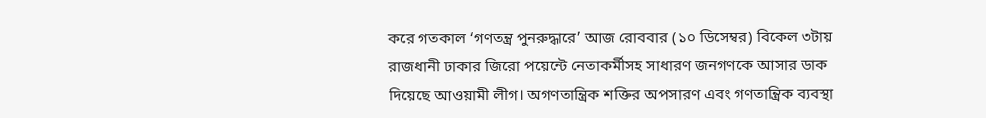করে গতকাল ‘গণতন্ত্র পুনরুদ্ধারে’ আজ রোববার (১০ ডিসেম্বর) বিকেল ৩টায় রাজধানী ঢাকার জিরো পয়েন্টে নেতাকর্মীসহ সাধারণ জনগণকে আসার ডাক দিয়েছে আওয়ামী লীগ। অগণতান্ত্রিক শক্তির অপসারণ এবং গণতান্ত্রিক ব্যবস্থা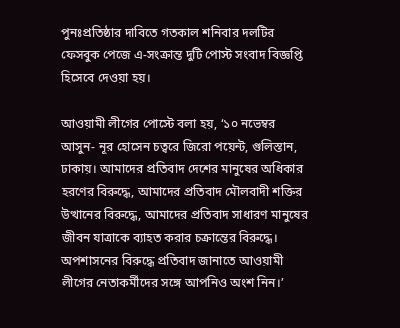পুনঃপ্রতিষ্ঠার দাবিতে গতকাল শনিবার দলটির ফেসবুক পেজে এ-সংক্রান্ত দুটি পোস্ট সংবাদ বিজ্ঞপ্তি হিসেবে দেওয়া হয়।

আওয়ামী লীগের পোস্টে বলা হয়, ‘১০ নভেম্বর আসুন- নূর হোসেন চত্বরে জিরো পয়েন্ট, গুলিস্তান, ঢাকায়। আমাদের প্রতিবাদ দেশের মানুষের অধিকার হরণের বিরুদ্ধে, আমাদের প্রতিবাদ মৌলবাদী শক্তির উত্থানের বিরুদ্ধে, আমাদের প্রতিবাদ সাধারণ মানুষের জীবন যাত্রাকে ব্যাহত করার চক্রান্তের বিরুদ্ধে। অপশাসনের বিরুদ্ধে প্রতিবাদ জানাতে আওয়ামী লীগের নেতাকর্মীদের সঙ্গে আপনিও অংশ নিন।’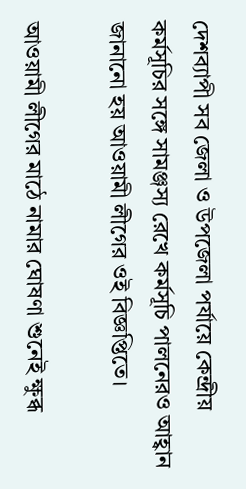দেশব্যাপী সব জেলা ও উপজেলা পর্যায়ে কেন্দ্রীয় কর্মসূচির সঙ্গে সামঞ্জস্য রেখে কর্মসূচি পালনেরও আহ্বান জানানো হয় আওয়ামী লীগের ওই বিজ্ঞপ্তিতে।

আওয়ামী লীগের মাঠে নামার ঘোষণা শুনেই ক্ষুব্ধ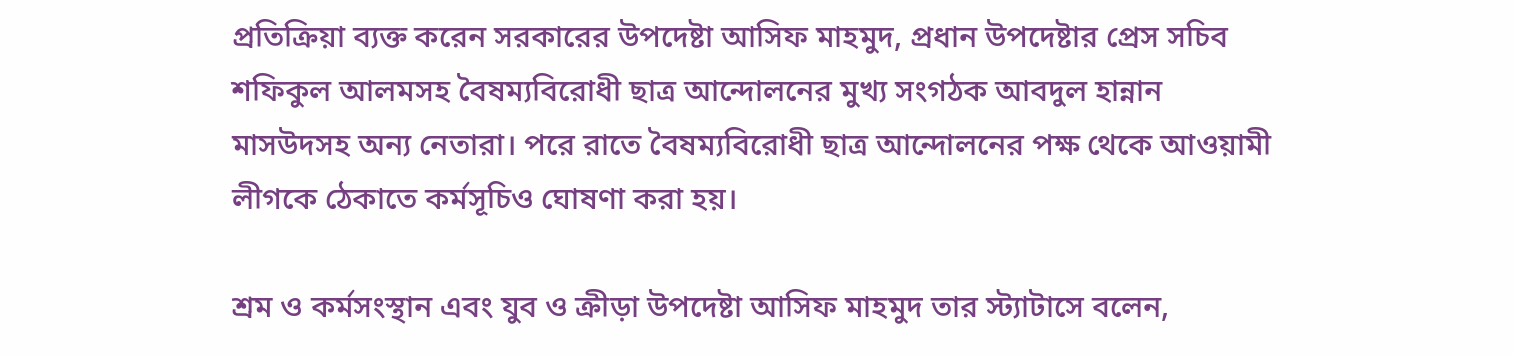প্রতিক্রিয়া ব্যক্ত করেন সরকারের উপদেষ্টা আসিফ মাহমুদ, প্রধান উপদেষ্টার প্রেস সচিব শফিকুল আলমসহ বৈষম্যবিরোধী ছাত্র আন্দোলনের মুখ্য সংগঠক আবদুল হান্নান মাসউদসহ অন্য নেতারা। পরে রাতে বৈষম্যবিরোধী ছাত্র আন্দোলনের পক্ষ থেকে আওয়ামী লীগকে ঠেকাতে কর্মসূচিও ঘোষণা করা হয়।

শ্রম ও কর্মসংস্থান এবং যুব ও ক্রীড়া উপদেষ্টা আসিফ মাহমুদ তার স্ট্যাটাসে বলেন,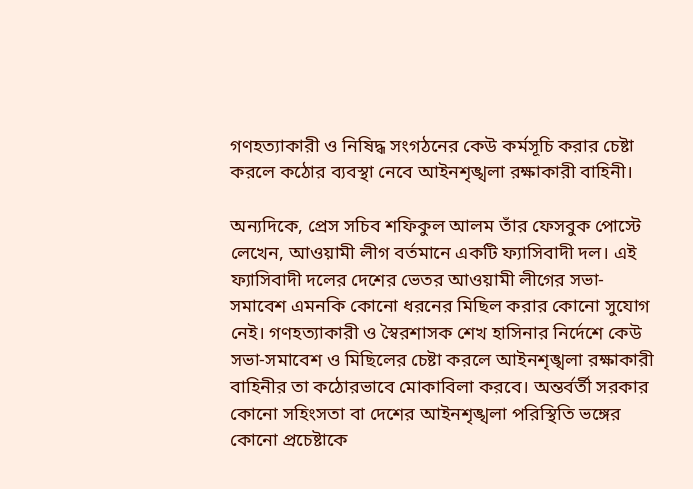গণহত্যাকারী ও নিষিদ্ধ সংগঠনের কেউ কর্মসূচি করার চেষ্টা করলে কঠোর ব্যবস্থা নেবে আইনশৃঙ্খলা রক্ষাকারী বাহিনী।

অন্যদিকে, প্রেস সচিব শফিকুল আলম তাঁর ফেসবুক পোস্টে লেখেন, আওয়ামী লীগ বর্তমানে একটি ফ্যাসিবাদী দল। এই ফ্যাসিবাদী দলের দেশের ভেতর আওয়ামী লীগের সভা-সমাবেশ এমনকি কোনো ধরনের মিছিল করার কোনো সুযোগ নেই। গণহত্যাকারী ও স্বৈরশাসক শেখ হাসিনার নির্দেশে কেউ সভা-সমাবেশ ও মিছিলের চেষ্টা করলে আইনশৃঙ্খলা রক্ষাকারী বাহিনীর তা কঠোরভাবে মোকাবিলা করবে। অন্তর্বর্তী সরকার কোনো সহিংসতা বা দেশের আইনশৃঙ্খলা পরিস্থিতি ভঙ্গের কোনো প্রচেষ্টাকে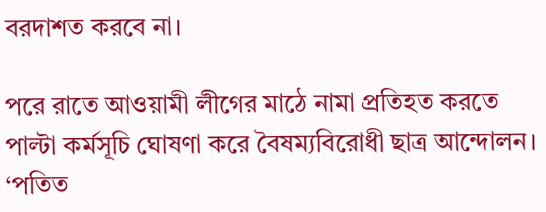বরদাশত করবে না।

পরে রাতে আওয়ামী লীগের মাঠে নামা প্রতিহত করতে পাল্টা কর্মসূচি ঘোষণা করে বৈষম্যবিরোধী ছাত্র আন্দোলন। ‘পতিত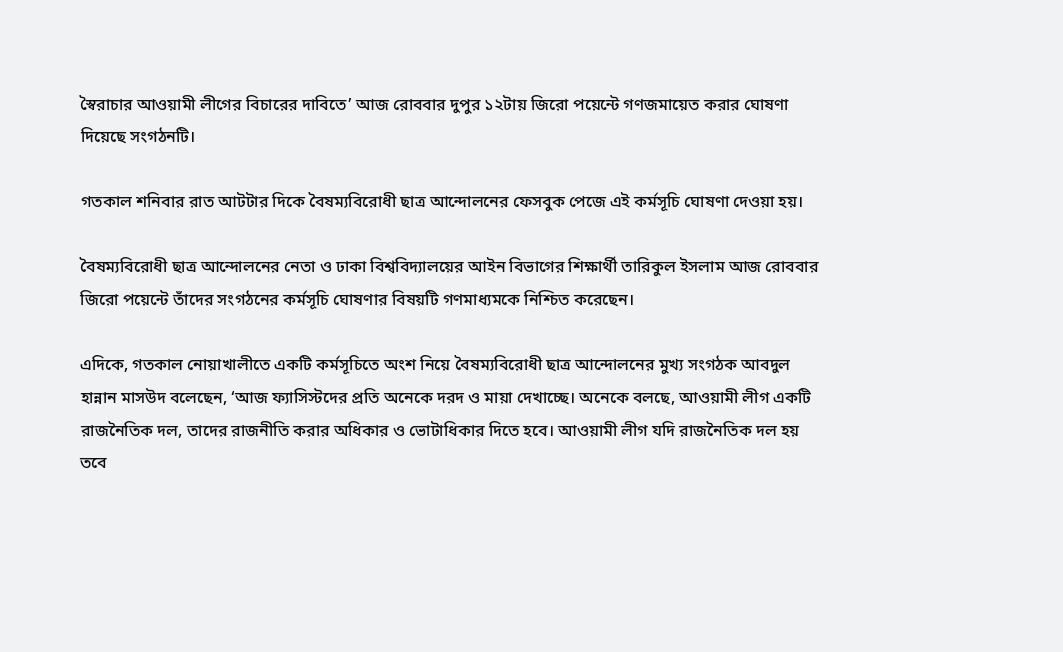স্বৈরাচার আওয়ামী লীগের বিচারের দাবিতে’ আজ রোববার দুপুর ১২টায় জিরো পয়েন্টে গণজমায়েত করার ঘোষণা দিয়েছে সংগঠনটি।

গতকাল শনিবার রাত আটটার দিকে বৈষম্যবিরোধী ছাত্র আন্দোলনের ফেসবুক পেজে এই কর্মসূচি ঘোষণা দেওয়া হয়।

বৈষম্যবিরোধী ছাত্র আন্দোলনের নেতা ও ঢাকা বিশ্ববিদ্যালয়ের আইন বিভাগের শিক্ষার্থী তারিকুল ইসলাম আজ রোববার জিরো পয়েন্টে তাঁদের সংগঠনের কর্মসূচি ঘোষণার বিষয়টি গণমাধ্যমকে নিশ্চিত করেছেন।

এদিকে, গতকাল নোয়াখালীতে একটি কর্মসূচিতে অংশ নিয়ে বৈষম্যবিরোধী ছাত্র আন্দোলনের মুখ্য সংগঠক আবদুল হান্নান মাসউদ বলেছেন, ‘আজ ফ্যাসিস্টদের প্রতি অনেকে দরদ ও মায়া দেখাচ্ছে। অনেকে বলছে, আওয়ামী লীগ একটি রাজনৈতিক দল, তাদের রাজনীতি করার অধিকার ও ভোটাধিকার দিতে হবে। আওয়ামী লীগ যদি রাজনৈতিক দল হয় তবে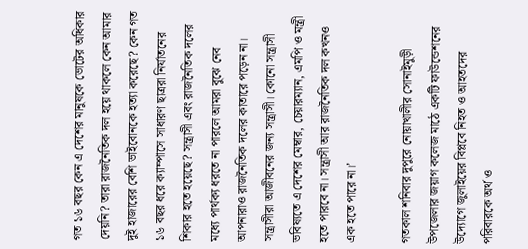গত ১৬ বছর কেন এ দেশের মানুষকে ভোটের অধিকার দেয়নি? তারা রাজনৈতিক দল হয়ে থাকলে কেন আমার দুই হাজারের বেশি ভাইবোনকে হত্যা করেছে? কেন গত ১৬ বছর ধরে ক্যাম্পাসে সাধারণ ছাত্ররা নির্যাতনের শিকার হতে হয়েছে? সন্ত্রাসী এবং রাজনৈতিক দলের মধ্যে পার্থক্য ধরতে না পারলে আমরা বুঝে নেব আপনারাও রাজনৈতিক দলের কাতারে পড়েন না। সন্ত্রাসীরা আজীবনের জন্য সন্ত্রাসী। কোনো সন্ত্রাসী ভবিষ্যতে এ দেশের মেম্বার, চেয়ারম্যান, এমপি ও মন্ত্রী হতে পারবে না। সন্ত্রাসী আর রাজনৈতিক দল কখনও এক হতে পারে না।’

গতকাল শনিবার দুপুরে নোয়াখালীর সোনাইমুড়ী উপজেলার জয়াগ কলেজ মাঠে একটি ফাউন্ডেশনের উদ্যোগে জুলাইয়ের বিপ্লবে নিহত ও আহতদের পরিবারকে অর্থ ও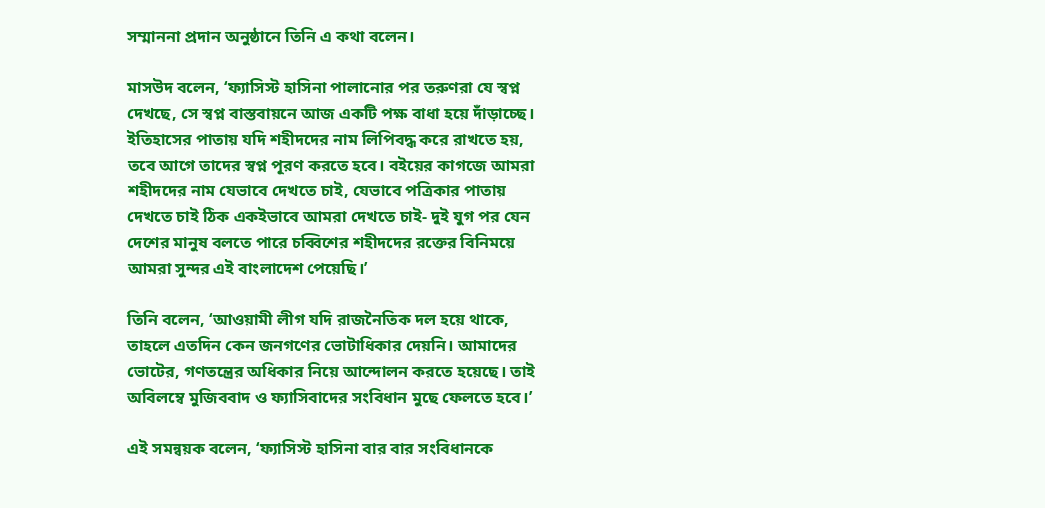সম্মাননা প্রদান অনুষ্ঠানে তিনি এ কথা বলেন।

মাসউদ বলেন, ‘ফ্যাসিস্ট হাসিনা পালানোর পর তরুণরা যে স্বপ্ন দেখছে, সে স্বপ্ন বাস্তবায়নে আজ একটি পক্ষ বাধা হয়ে দাঁড়াচ্ছে। ইতিহাসের পাতায় যদি শহীদদের নাম লিপিবদ্ধ করে রাখতে হয়, তবে আগে তাদের স্বপ্ন পূরণ করতে হবে। বইয়ের কাগজে আমরা শহীদদের নাম যেভাবে দেখতে চাই, যেভাবে পত্রিকার পাতায় দেখতে চাই ঠিক একইভাবে আমরা দেখতে চাই- দুই যুগ পর যেন দেশের মানুষ বলতে পারে চব্বিশের শহীদদের রক্তের বিনিময়ে আমরা সুন্দর এই বাংলাদেশ পেয়েছি।’

তিনি বলেন, ‘আওয়ামী লীগ যদি রাজনৈতিক দল হয়ে থাকে, তাহলে এতদিন কেন জনগণের ভোটাধিকার দেয়নি। আমাদের ভোটের, গণতন্ত্রের অধিকার নিয়ে আন্দোলন করতে হয়েছে। তাই অবিলম্বে মুজিববাদ ও ফ্যাসিবাদের সংবিধান মুছে ফেলতে হবে।’

এই সমন্বয়ক বলেন, ‘ফ্যাসিস্ট হাসিনা বার বার সংবিধানকে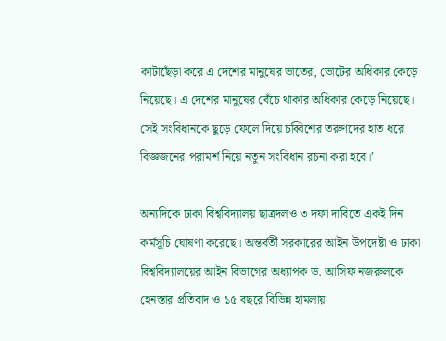কাটাছেঁড়া করে এ দেশের মানুষের ভাতের, ভোটের অধিকার কেড়ে নিয়েছে। এ দেশের মানুষের বেঁচে থাকার অধিকার কেড়ে নিয়েছে। সেই সংবিধানকে ছুড়ে ফেলে দিয়ে চব্বিশের তরুণদের হাত ধরে বিজ্ঞজনের পরামর্শ নিয়ে নতুন সংবিধান রচনা করা হবে।’

অন্যদিকে ঢাকা বিশ্ববিদ্যালয় ছাত্রদলও ৩ দফা দাবিতে একই দিন কর্মসূচি ঘোষণা করেছে। অন্তর্বর্তী সরকারের আইন উপদেষ্টা ও ঢাকা বিশ্ববিদ্যালয়ের আইন বিভাগের অধ্যাপক ড. আসিফ নজরুলকে হেনস্তার প্রতিবাদ ও ১৫ বছরে বিভিন্ন হামলায়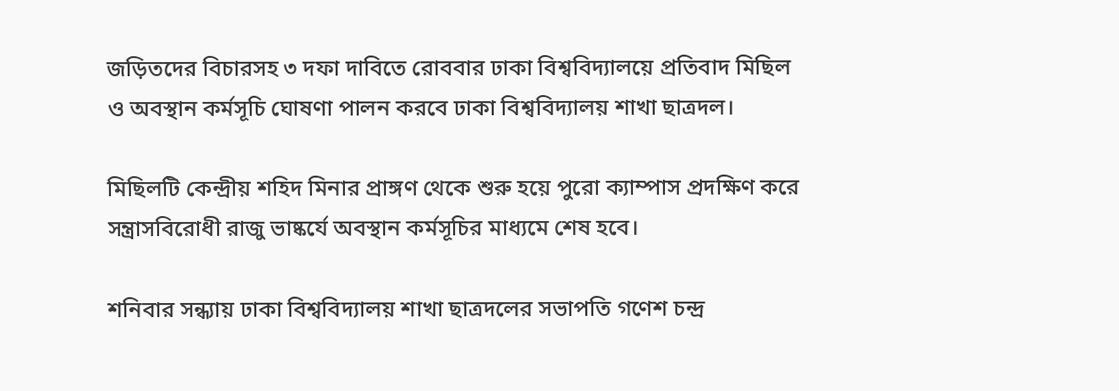জড়িতদের বিচারসহ ৩ দফা দাবিতে রোববার ঢাকা বিশ্ববিদ্যালয়ে প্রতিবাদ মিছিল ও অবস্থান কর্মসূচি ঘোষণা পালন করবে ঢাকা বিশ্ববিদ্যালয় শাখা ছাত্রদল।

মিছিলটি কেন্দ্রীয় শহিদ মিনার প্রাঙ্গণ থেকে শুরু হয়ে পুরো ক্যাম্পাস প্রদক্ষিণ করে সন্ত্রাসবিরোধী রাজু ভাষ্কর্যে অবস্থান কর্মসূচির মাধ্যমে শেষ হবে।

শনিবার সন্ধ্যায় ঢাকা বিশ্ববিদ্যালয় শাখা ছাত্রদলের সভাপতি গণেশ চন্দ্র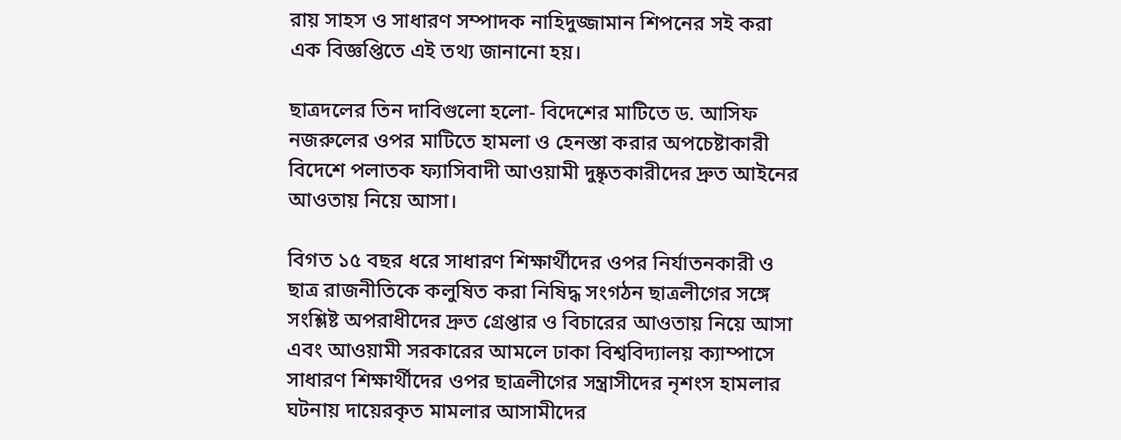রায় সাহস ও সাধারণ সম্পাদক নাহিদুজ্জামান শিপনের সই করা এক বিজ্ঞপ্তিতে এই তথ্য জানানো হয়।

ছাত্রদলের তিন দাবিগুলো হলো- বিদেশের মাটিতে ড. আসিফ নজরুলের ওপর মাটিতে হামলা ও হেনস্তা করার অপচেষ্টাকারী বিদেশে পলাতক ফ্যাসিবাদী আওয়ামী দুষ্কৃতকারীদের দ্রুত আইনের আওতায় নিয়ে আসা।

বিগত ১৫ বছর ধরে সাধারণ শিক্ষার্থীদের ওপর নির্যাতনকারী ও ছাত্র রাজনীতিকে কলুষিত করা নিষিদ্ধ সংগঠন ছাত্রলীগের সঙ্গে সংশ্লিষ্ট অপরাধীদের দ্রুত গ্রেপ্তার ও বিচারের আওতায় নিয়ে আসা এবং আওয়ামী সরকারের আমলে ঢাকা বিশ্ববিদ্যালয় ক্যাম্পাসে সাধারণ শিক্ষার্থীদের ওপর ছাত্রলীগের সন্ত্রাসীদের নৃশংস হামলার ঘটনায় দায়েরকৃত মামলার আসামীদের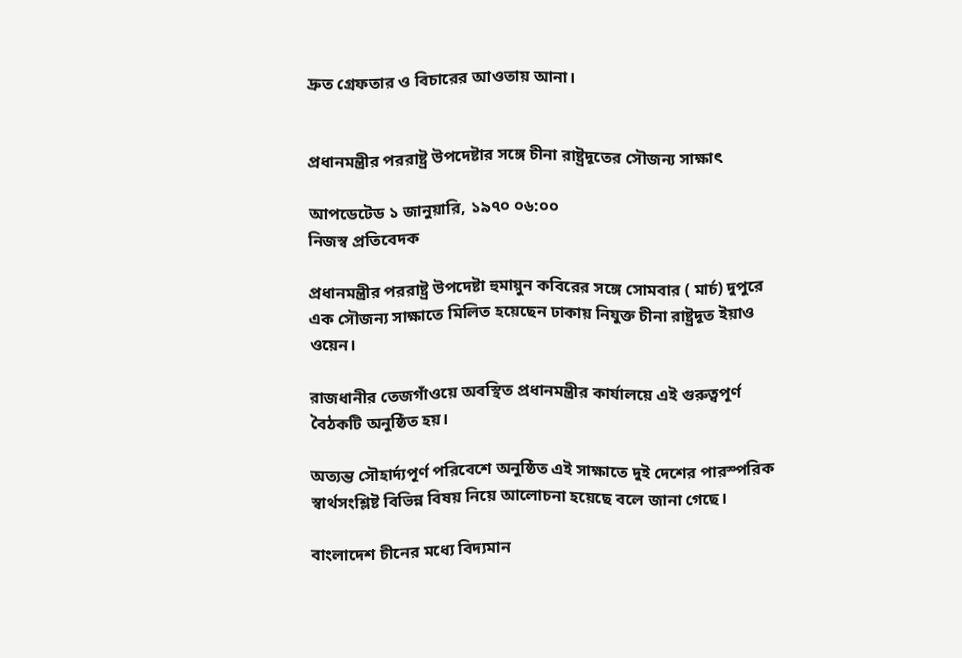দ্রুত গ্রেফতার ও বিচারের আওতায় আনা।


প্রধানমন্ত্রীর পররাষ্ট্র উপদেষ্টার সঙ্গে চীনা রাষ্ট্রদূতের সৌজন্য সাক্ষাৎ

আপডেটেড ১ জানুয়ারি, ১৯৭০ ০৬:০০
নিজস্ব প্রতিবেদক

প্রধানমন্ত্রীর পররাষ্ট্র উপদেষ্টা হুমায়ুন কবিরের সঙ্গে সোমবার ( মার্চ) দুপুরে এক সৌজন্য সাক্ষাতে মিলিত হয়েছেন ঢাকায় নিযুক্ত চীনা রাষ্ট্রদূত ইয়াও ওয়েন।

রাজধানীর তেজগাঁওয়ে অবস্থিত প্রধানমন্ত্রীর কার্যালয়ে এই গুরুত্বপূর্ণ বৈঠকটি অনুষ্ঠিত হয়।

অত্যন্ত সৌহার্দ্যপূর্ণ পরিবেশে অনুষ্ঠিত এই সাক্ষাতে দুই দেশের পারস্পরিক স্বার্থসংশ্লিষ্ট বিভিন্ন বিষয় নিয়ে আলোচনা হয়েছে বলে জানা গেছে।

বাংলাদেশ চীনের মধ্যে বিদ্যমান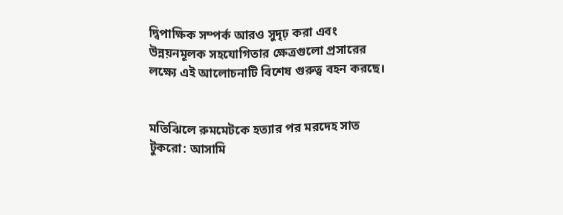দ্বিপাক্ষিক সম্পর্ক আরও সুদৃঢ় করা এবং উন্নয়নমূলক সহযোগিতার ক্ষেত্রগুলো প্রসারের লক্ষ্যে এই আলোচনাটি বিশেষ গুরুত্ব বহন করছে।


মতিঝিলে রুমমেটকে হত্যার পর মরদেহ সাত টুকরো: আসামি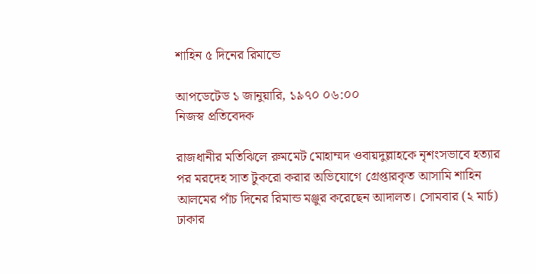শাহিন ৫ দিনের রিমান্ডে

আপডেটেড ১ জানুয়ারি, ১৯৭০ ০৬:০০
নিজস্ব প্রতিবেদক

রাজধানীর মতিঝিলে রুমমেট মোহাম্মদ ওবায়দুল্লাহকে নৃশংসভাবে হত্যার পর মরদেহ সাত টুকরো করার অভিযোগে গ্রেপ্তারকৃত আসামি শাহিন আলমের পাঁচ দিনের রিমান্ড মঞ্জুর করেছেন আদালত। সোমবার (২ মার্চ) ঢাকার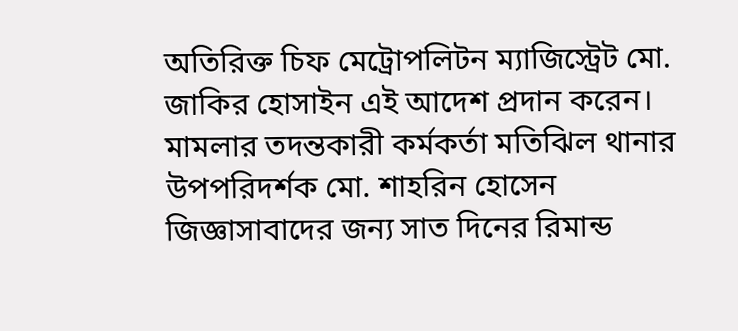অতিরিক্ত চিফ মেট্রোপলিটন ম্যাজিস্ট্রেট মো. জাকির হোসাইন এই আদেশ প্রদান করেন। মামলার তদন্তকারী কর্মকর্তা মতিঝিল থানার উপপরিদর্শক মো. শাহরিন হোসেন জিজ্ঞাসাবাদের জন্য সাত দিনের রিমান্ড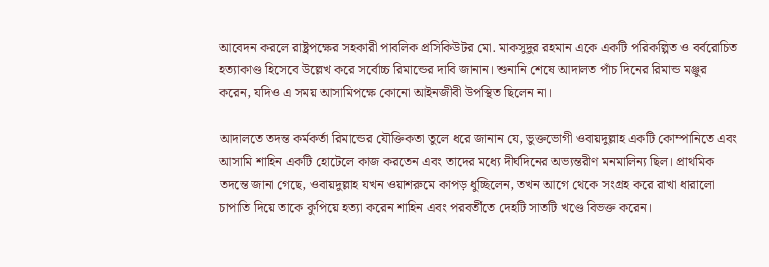আবেদন করলে রাষ্ট্রপক্ষের সহকারী পাবলিক প্রসিকিউটর মো. মাকসুদুর রহমান একে একটি পরিকল্পিত ও বর্বরোচিত হত্যাকাণ্ড হিসেবে উল্লেখ করে সর্বোচ্চ রিমান্ডের দাবি জানান। শুনানি শেষে আদালত পাঁচ দিনের রিমান্ড মঞ্জুর করেন, যদিও এ সময় আসামিপক্ষে কোনো আইনজীবী উপস্থিত ছিলেন না।

আদালতে তদন্ত কর্মকর্তা রিমান্ডের যৌক্তিকতা তুলে ধরে জানান যে, ভুক্তভোগী ওবায়দুল্লাহ একটি কোম্পানিতে এবং আসামি শাহিন একটি হোটেলে কাজ করতেন এবং তাদের মধ্যে দীর্ঘদিনের অভ্যন্তরীণ মনমালিন্য ছিল। প্রাথমিক তদন্তে জানা গেছে, ওবায়দুল্লাহ যখন ওয়াশরুমে কাপড় ধুচ্ছিলেন, তখন আগে থেকে সংগ্রহ করে রাখা ধারালো চাপাতি দিয়ে তাকে কুপিয়ে হত্যা করেন শাহিন এবং পরবর্তীতে দেহটি সাতটি খণ্ডে বিভক্ত করেন।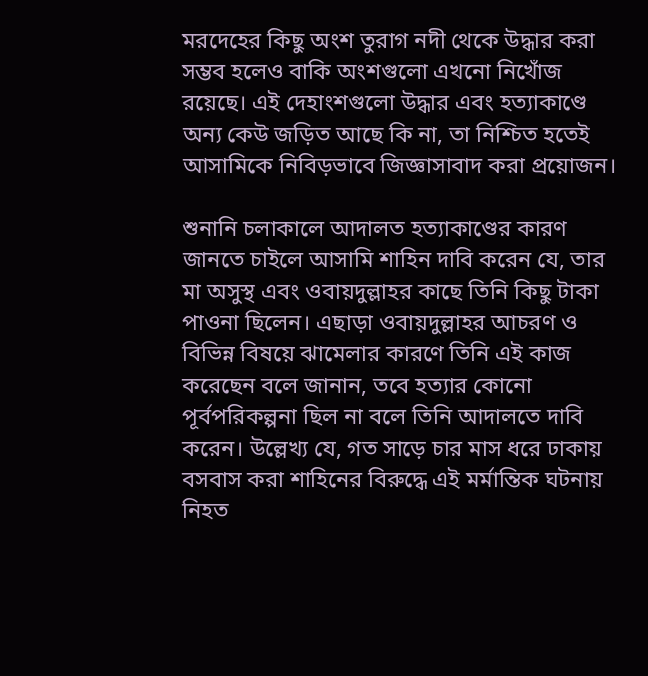মরদেহের কিছু অংশ তুরাগ নদী থেকে উদ্ধার করা সম্ভব হলেও বাকি অংশগুলো এখনো নিখোঁজ রয়েছে। এই দেহাংশগুলো উদ্ধার এবং হত্যাকাণ্ডে অন্য কেউ জড়িত আছে কি না, তা নিশ্চিত হতেই আসামিকে নিবিড়ভাবে জিজ্ঞাসাবাদ করা প্রয়োজন।

শুনানি চলাকালে আদালত হত্যাকাণ্ডের কারণ জানতে চাইলে আসামি শাহিন দাবি করেন যে, তার মা অসুস্থ এবং ওবায়দুল্লাহর কাছে তিনি কিছু টাকা পাওনা ছিলেন। এছাড়া ওবায়দুল্লাহর আচরণ ও বিভিন্ন বিষয়ে ঝামেলার কারণে তিনি এই কাজ করেছেন বলে জানান, তবে হত্যার কোনো পূর্বপরিকল্পনা ছিল না বলে তিনি আদালতে দাবি করেন। উল্লেখ্য যে, গত সাড়ে চার মাস ধরে ঢাকায় বসবাস করা শাহিনের বিরুদ্ধে এই মর্মান্তিক ঘটনায় নিহত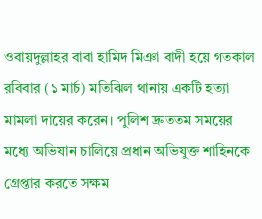ওবায়দুল্লাহর বাবা হামিদ মিঞা বাদী হয়ে গতকাল রবিবার (১ মার্চ) মতিঝিল থানায় একটি হত্যা মামলা দায়ের করেন। পুলিশ দ্রুততম সময়ের মধ্যে অভিযান চালিয়ে প্রধান অভিযুক্ত শাহিনকে গ্রেপ্তার করতে সক্ষম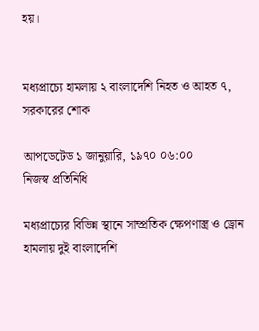হয়।


মধ্যপ্রাচ্যে হামলায় ২ বাংলাদেশি নিহত ও আহত ৭, সরকারের শোক

আপডেটেড ১ জানুয়ারি, ১৯৭০ ০৬:০০
নিজস্ব প্রতিনিধি

মধ্যপ্রাচ্যের বিভিন্ন স্থানে সাম্প্রতিক ক্ষেপণাস্ত্র ও ড্রোন হামলায় দুই বাংলাদেশি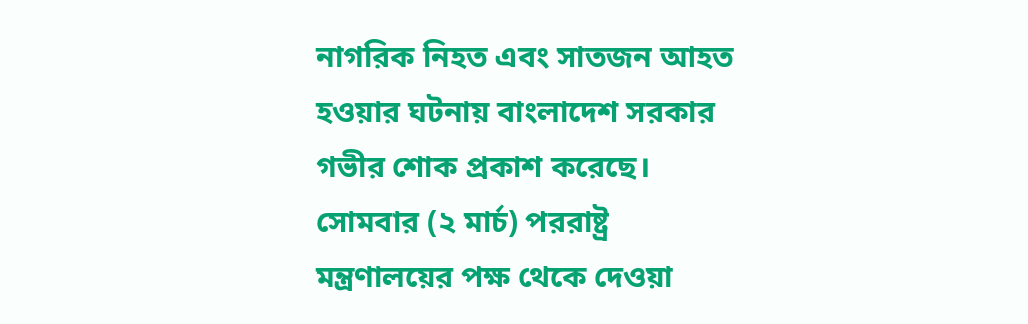নাগরিক নিহত এবং সাতজন আহত হওয়ার ঘটনায় বাংলাদেশ সরকার গভীর শোক প্রকাশ করেছে। সোমবার (২ মার্চ) পররাষ্ট্র মন্ত্রণালয়ের পক্ষ থেকে দেওয়া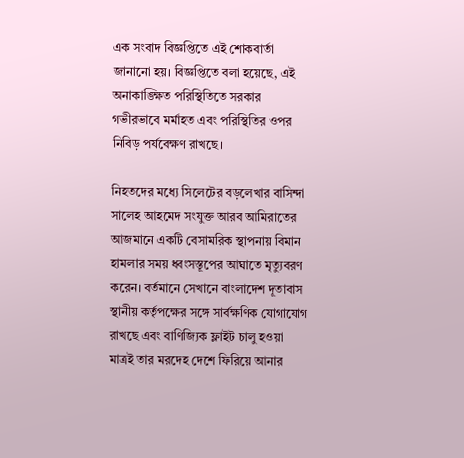এক সংবাদ বিজ্ঞপ্তিতে এই শোকবার্তা জানানো হয়। বিজ্ঞপ্তিতে বলা হয়েছে, এই অনাকাঙ্ক্ষিত পরিস্থিতিতে সরকার গভীরভাবে মর্মাহত এবং পরিস্থিতির ওপর নিবিড় পর্যবেক্ষণ রাখছে।

নিহতদের মধ্যে সিলেটের বড়লেখার বাসিন্দা সালেহ আহমেদ সংযুক্ত আরব আমিরাতের আজমানে একটি বেসামরিক স্থাপনায় বিমান হামলার সময় ধ্বংসস্তূপের আঘাতে মৃত্যুবরণ করেন। বর্তমানে সেখানে বাংলাদেশ দূতাবাস স্থানীয় কর্তৃপক্ষের সঙ্গে সার্বক্ষণিক যোগাযোগ রাখছে এবং বাণিজ্যিক ফ্লাইট চালু হওয়া মাত্রই তার মরদেহ দেশে ফিরিয়ে আনার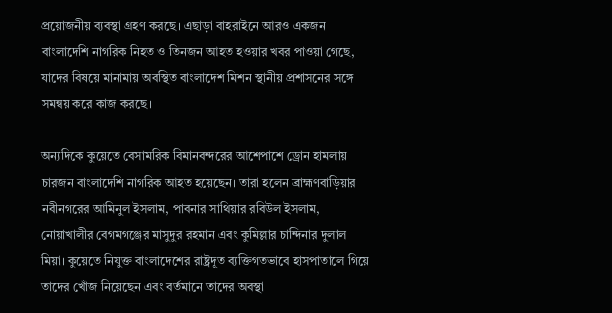প্রয়োজনীয় ব্যবস্থা গ্রহণ করছে। এছাড়া বাহরাইনে আরও একজন বাংলাদেশি নাগরিক নিহত ও তিনজন আহত হওয়ার খবর পাওয়া গেছে, যাদের বিষয়ে মানামায় অবস্থিত বাংলাদেশ মিশন স্থানীয় প্রশাসনের সঙ্গে সমন্বয় করে কাজ করছে।

অন্যদিকে কুয়েতে বেসামরিক বিমানবন্দরের আশেপাশে ড্রোন হামলায় চারজন বাংলাদেশি নাগরিক আহত হয়েছেন। তারা হলেন ব্রাহ্মণবাড়িয়ার নবীনগরের আমিনুল ইসলাম, পাবনার সাথিয়ার রবিউল ইসলাম, নোয়াখালীর বেগমগঞ্জের মাসুদুর রহমান এবং কুমিল্লার চান্দিনার দুলাল মিয়া। কুয়েতে নিযুক্ত বাংলাদেশের রাষ্ট্রদূত ব্যক্তিগতভাবে হাসপাতালে গিয়ে তাদের খোঁজ নিয়েছেন এবং বর্তমানে তাদের অবস্থা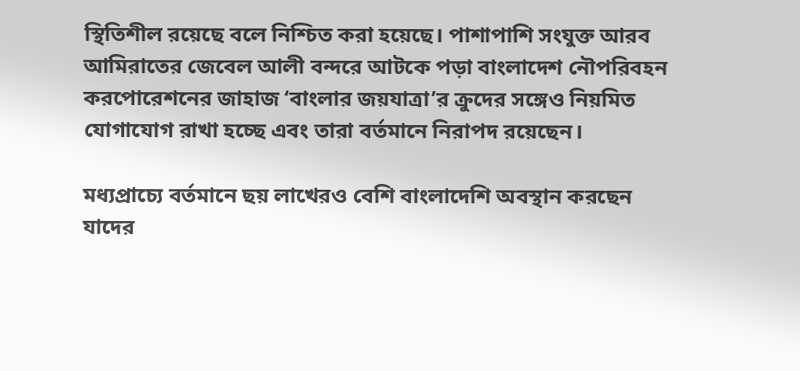স্থিতিশীল রয়েছে বলে নিশ্চিত করা হয়েছে। পাশাপাশি সংযুক্ত আরব আমিরাতের জেবেল আলী বন্দরে আটকে পড়া বাংলাদেশ নৌপরিবহন করপোরেশনের জাহাজ ‘বাংলার জয়যাত্রা’র ক্রুদের সঙ্গেও নিয়মিত যোগাযোগ রাখা হচ্ছে এবং তারা বর্তমানে নিরাপদ রয়েছেন।

মধ্যপ্রাচ্যে বর্তমানে ছয় লাখেরও বেশি বাংলাদেশি অবস্থান করছেন যাদের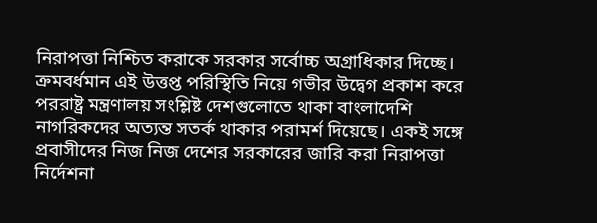নিরাপত্তা নিশ্চিত করাকে সরকার সর্বোচ্চ অগ্রাধিকার দিচ্ছে। ক্রমবর্ধমান এই উত্তপ্ত পরিস্থিতি নিয়ে গভীর উদ্বেগ প্রকাশ করে পররাষ্ট্র মন্ত্রণালয় সংশ্লিষ্ট দেশগুলোতে থাকা বাংলাদেশি নাগরিকদের অত্যন্ত সতর্ক থাকার পরামর্শ দিয়েছে। একই সঙ্গে প্রবাসীদের নিজ নিজ দেশের সরকারের জারি করা নিরাপত্তা নির্দেশনা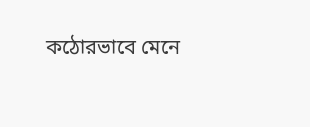কঠোরভাবে মেনে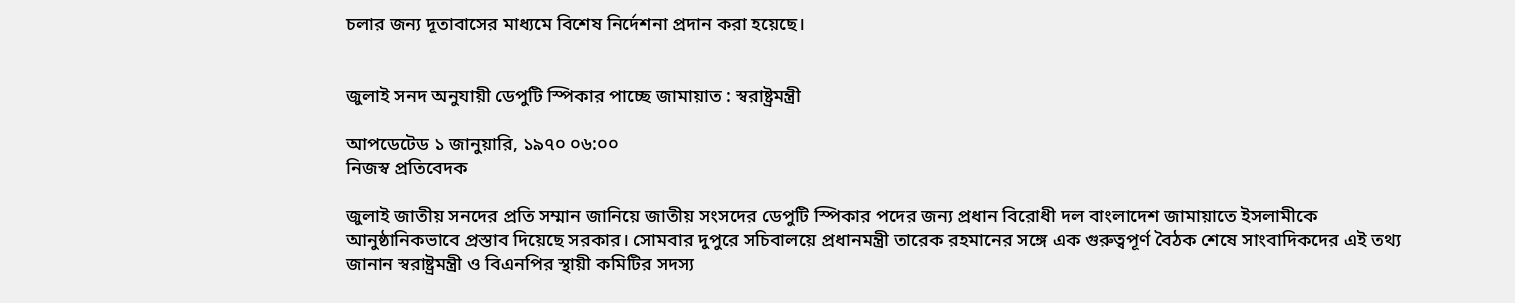চলার জন্য দূতাবাসের মাধ্যমে বিশেষ নির্দেশনা প্রদান করা হয়েছে।


জুলাই সনদ অনুযায়ী ডেপুটি স্পিকার পাচ্ছে জামায়াত : স্বরাষ্ট্রমন্ত্রী

আপডেটেড ১ জানুয়ারি, ১৯৭০ ০৬:০০
নিজস্ব প্রতিবেদক

জুলাই জাতীয় সনদের প্রতি সম্মান জানিয়ে জাতীয় সংসদের ডেপুটি স্পিকার পদের জন্য প্রধান বিরোধী দল বাংলাদেশ জামায়াতে ইসলামীকে আনুষ্ঠানিকভাবে প্রস্তাব দিয়েছে সরকার। সোমবার দুপুরে সচিবালয়ে প্রধানমন্ত্রী তারেক রহমানের সঙ্গে এক গুরুত্বপূর্ণ বৈঠক শেষে সাংবাদিকদের এই তথ্য জানান স্বরাষ্ট্রমন্ত্রী ও বিএনপির স্থায়ী কমিটির সদস্য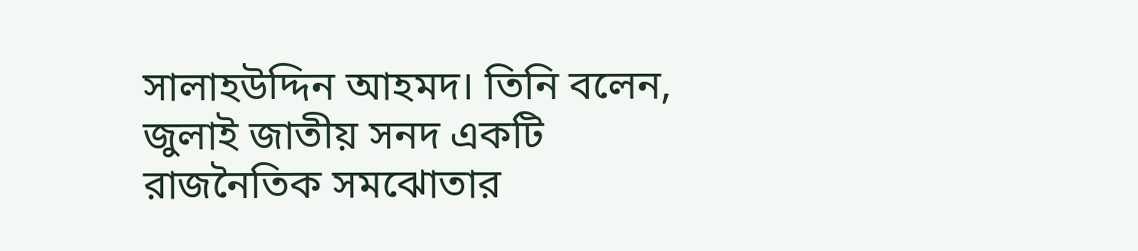সালাহউদ্দিন আহমদ। তিনি বলেন, জুলাই জাতীয় সনদ একটি রাজনৈতিক সমঝোতার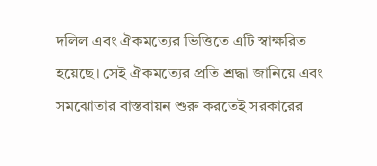দলিল এবং ঐকমত্যের ভিত্তিতে এটি স্বাক্ষরিত হয়েছে। সেই ঐকমত্যের প্রতি শ্রদ্ধা জানিয়ে এবং সমঝোতার বাস্তবায়ন শুরু করতেই সরকারের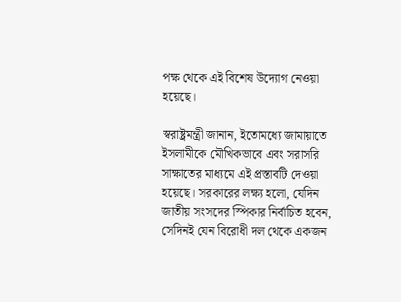পক্ষ থেকে এই বিশেষ উদ্যোগ নেওয়া হয়েছে।

স্বরাষ্ট্রমন্ত্রী জানান, ইতোমধ্যে জামায়াতে ইসলামীকে মৌখিকভাবে এবং সরাসরি সাক্ষাতের মাধ্যমে এই প্রস্তাবটি দেওয়া হয়েছে। সরকারের লক্ষ্য হলো, যেদিন জাতীয় সংসদের স্পিকার নির্বাচিত হবেন, সেদিনই যেন বিরোধী দল থেকে একজন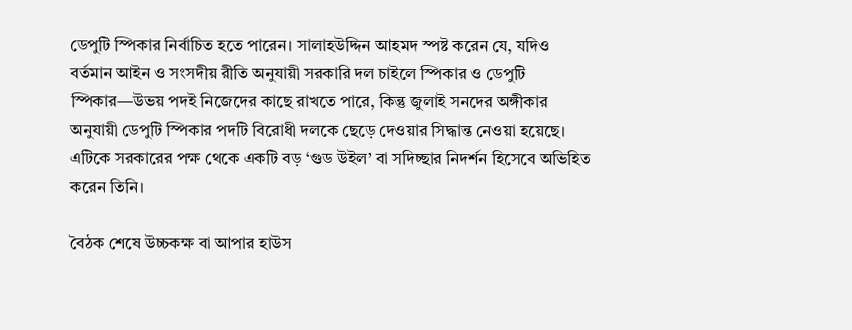ডেপুটি স্পিকার নির্বাচিত হতে পারেন। সালাহউদ্দিন আহমদ স্পষ্ট করেন যে, যদিও বর্তমান আইন ও সংসদীয় রীতি অনুযায়ী সরকারি দল চাইলে স্পিকার ও ডেপুটি স্পিকার—উভয় পদই নিজেদের কাছে রাখতে পারে, কিন্তু জুলাই সনদের অঙ্গীকার অনুযায়ী ডেপুটি স্পিকার পদটি বিরোধী দলকে ছেড়ে দেওয়ার সিদ্ধান্ত নেওয়া হয়েছে। এটিকে সরকারের পক্ষ থেকে একটি বড় ‘গুড উইল’ বা সদিচ্ছার নিদর্শন হিসেবে অভিহিত করেন তিনি।

বৈঠক শেষে উচ্চকক্ষ বা আপার হাউস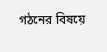গঠনের বিষয়ে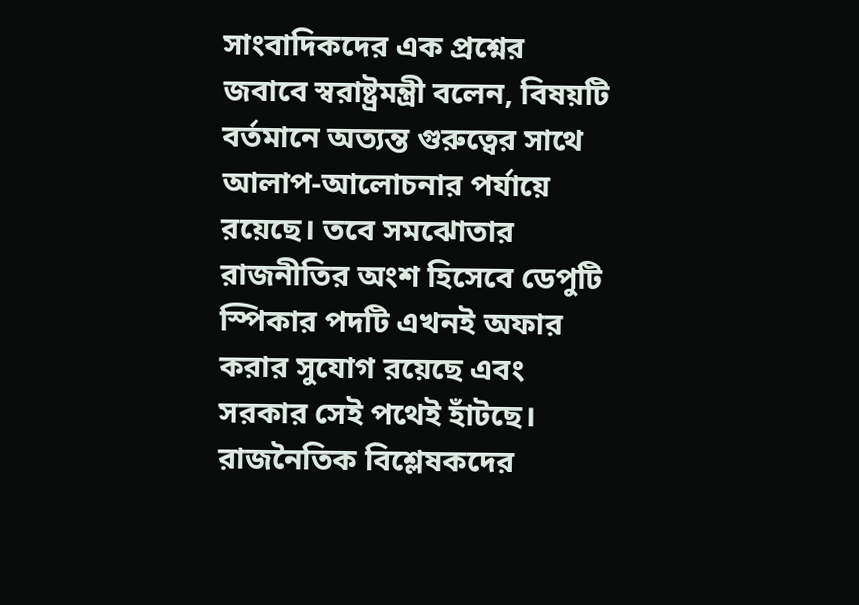সাংবাদিকদের এক প্রশ্নের জবাবে স্বরাষ্ট্রমন্ত্রী বলেন, বিষয়টি বর্তমানে অত্যন্ত গুরুত্বের সাথে আলাপ-আলোচনার পর্যায়ে রয়েছে। তবে সমঝোতার রাজনীতির অংশ হিসেবে ডেপুটি স্পিকার পদটি এখনই অফার করার সুযোগ রয়েছে এবং সরকার সেই পথেই হাঁটছে। রাজনৈতিক বিশ্লেষকদের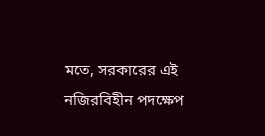মতে, সরকারের এই নজিরবিহীন পদক্ষেপ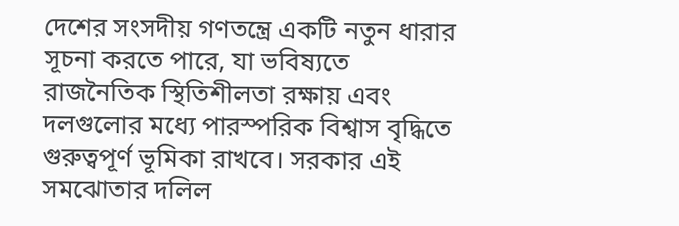দেশের সংসদীয় গণতন্ত্রে একটি নতুন ধারার সূচনা করতে পারে, যা ভবিষ্যতে রাজনৈতিক স্থিতিশীলতা রক্ষায় এবং দলগুলোর মধ্যে পারস্পরিক বিশ্বাস বৃদ্ধিতে গুরুত্বপূর্ণ ভূমিকা রাখবে। সরকার এই সমঝোতার দলিল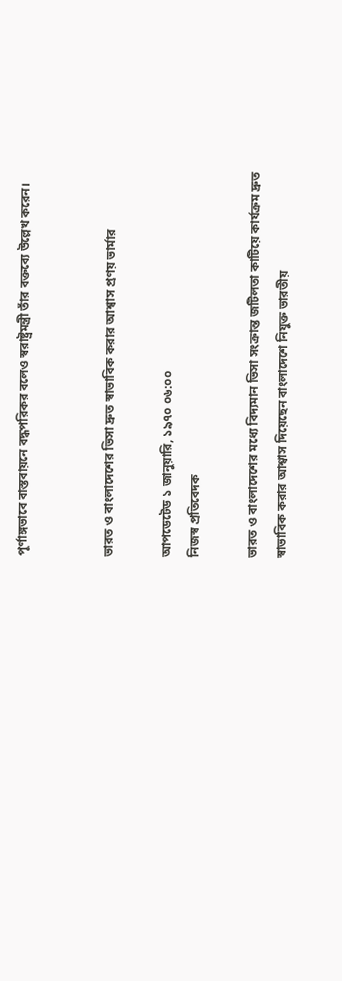পূর্ণাঙ্গভাবে বাস্তবায়নে বদ্ধপরিকর বলেও স্বরাষ্ট্রমন্ত্রী তাঁর বক্তব্যে উল্লেখ করেন।


ভারত ও বাংলাদেশের ভিসা দ্রুত স্বাভাবিক করার আশ্বাস প্রণয় ভার্মার

আপডেটেড ১ জানুয়ারি, ১৯৭০ ০৬:০০
নিজস্ব প্রতিবেদক

ভারত ও বাংলাদেশের মধ্যে বিদ্যমান ভিসা সংক্রান্ত জটিলতা কাটিয়ে কার্যক্রম দ্রুত স্বাভাবিক করার আশ্বাস দিয়েছেন বাংলাদেশে নিযুক্ত ভারতীয়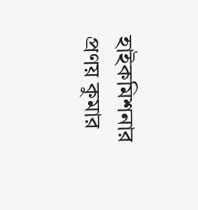হাইকমিশনার প্রণয় কুমার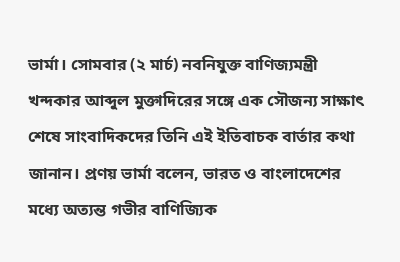ভার্মা। সোমবার (২ মার্চ) নবনিযুক্ত বাণিজ্যমন্ত্রী খন্দকার আব্দুল মুক্তাদিরের সঙ্গে এক সৌজন্য সাক্ষাৎ শেষে সাংবাদিকদের তিনি এই ইতিবাচক বার্তার কথা জানান। প্রণয় ভার্মা বলেন, ভারত ও বাংলাদেশের মধ্যে অত্যন্ত গভীর বাণিজ্যিক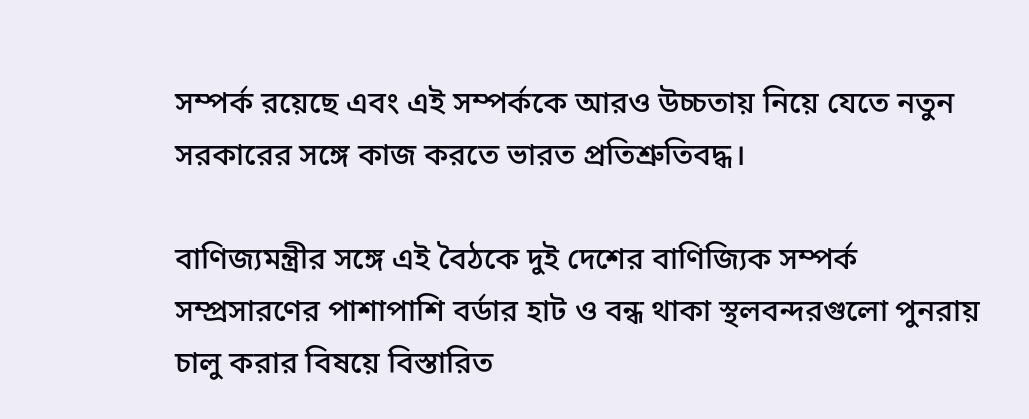সম্পর্ক রয়েছে এবং এই সম্পর্ককে আরও উচ্চতায় নিয়ে যেতে নতুন সরকারের সঙ্গে কাজ করতে ভারত প্রতিশ্রুতিবদ্ধ।

বাণিজ্যমন্ত্রীর সঙ্গে এই বৈঠকে দুই দেশের বাণিজ্যিক সম্পর্ক সম্প্রসারণের পাশাপাশি বর্ডার হাট ও বন্ধ থাকা স্থলবন্দরগুলো পুনরায় চালু করার বিষয়ে বিস্তারিত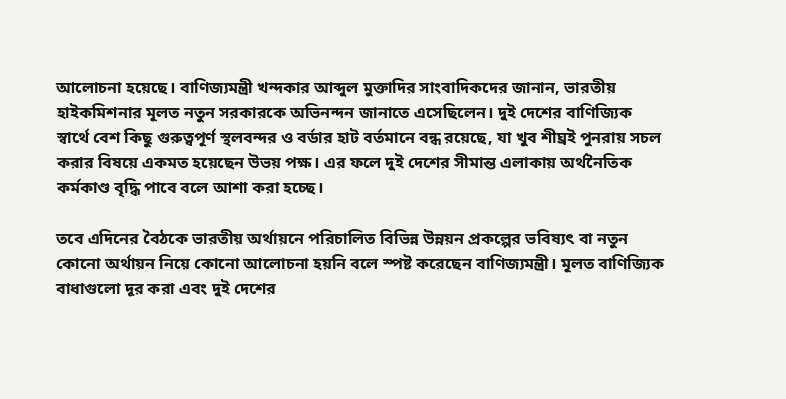আলোচনা হয়েছে। বাণিজ্যমন্ত্রী খন্দকার আব্দুল মুক্তাদির সাংবাদিকদের জানান, ভারতীয় হাইকমিশনার মূলত নতুন সরকারকে অভিনন্দন জানাতে এসেছিলেন। দুই দেশের বাণিজ্যিক স্বার্থে বেশ কিছু গুরুত্বপূর্ণ স্থলবন্দর ও বর্ডার হাট বর্তমানে বন্ধ রয়েছে, যা খুব শীঘ্রই পুনরায় সচল করার বিষয়ে একমত হয়েছেন উভয় পক্ষ। এর ফলে দুই দেশের সীমান্ত এলাকায় অর্থনৈতিক কর্মকাণ্ড বৃদ্ধি পাবে বলে আশা করা হচ্ছে।

তবে এদিনের বৈঠকে ভারতীয় অর্থায়নে পরিচালিত বিভিন্ন উন্নয়ন প্রকল্পের ভবিষ্যৎ বা নতুন কোনো অর্থায়ন নিয়ে কোনো আলোচনা হয়নি বলে স্পষ্ট করেছেন বাণিজ্যমন্ত্রী। মূলত বাণিজ্যিক বাধাগুলো দূর করা এবং দুই দেশের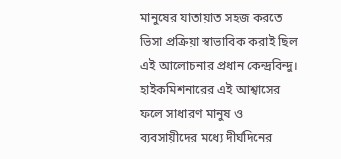মানুষের যাতায়াত সহজ করতে ভিসা প্রক্রিয়া স্বাভাবিক করাই ছিল এই আলোচনার প্রধান কেন্দ্রবিন্দু। হাইকমিশনারের এই আশ্বাসের ফলে সাধারণ মানুষ ও ব্যবসায়ীদের মধ্যে দীর্ঘদিনের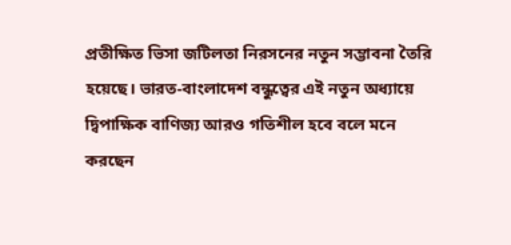প্রতীক্ষিত ভিসা জটিলতা নিরসনের নতুন সম্ভাবনা তৈরি হয়েছে। ভারত-বাংলাদেশ বন্ধুত্বের এই নতুন অধ্যায়ে দ্বিপাক্ষিক বাণিজ্য আরও গতিশীল হবে বলে মনে করছেন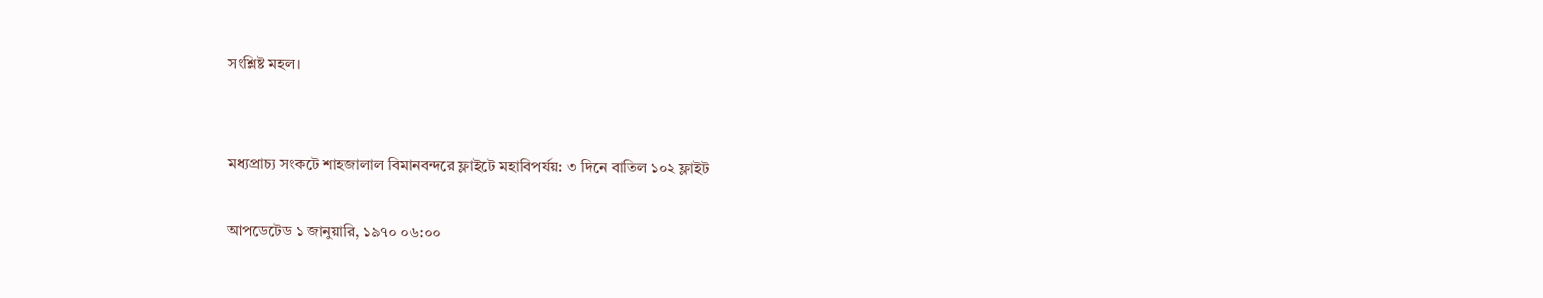সংশ্লিষ্ট মহল।


মধ্যপ্রাচ্য সংকটে শাহজালাল বিমানবন্দরে ফ্লাইটে মহাবিপর্যয়: ৩ দিনে বাতিল ১০২ ফ্লাইট

আপডেটেড ১ জানুয়ারি, ১৯৭০ ০৬:০০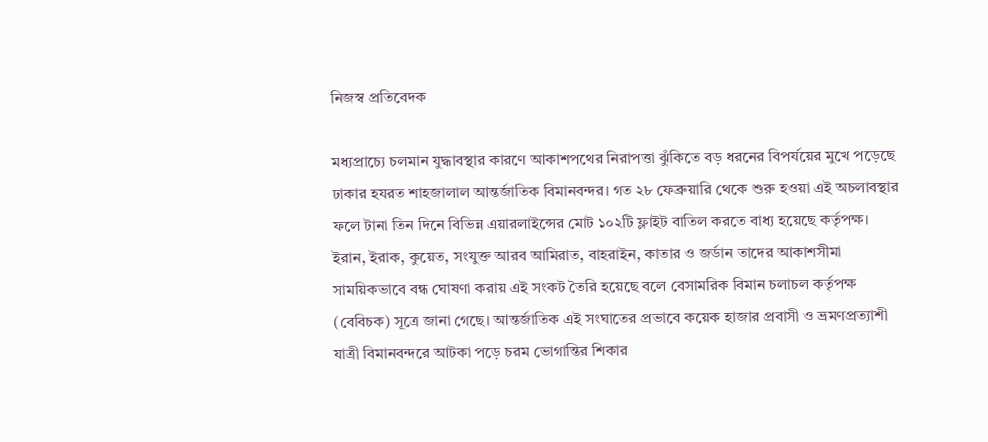নিজস্ব প্রতিবেদক

মধ্যপ্রাচ্যে চলমান যুদ্ধাবস্থার কারণে আকাশপথের নিরাপত্তা ঝুঁকিতে বড় ধরনের বিপর্যয়ের মুখে পড়েছে ঢাকার হযরত শাহজালাল আন্তর্জাতিক বিমানবন্দর। গত ২৮ ফেব্রুয়ারি থেকে শুরু হওয়া এই অচলাবস্থার ফলে টানা তিন দিনে বিভিন্ন এয়ারলাইন্সের মোট ১০২টি ফ্লাইট বাতিল করতে বাধ্য হয়েছে কর্তৃপক্ষ। ইরান, ইরাক, কুয়েত, সংযুক্ত আরব আমিরাত, বাহরাইন, কাতার ও জর্ডান তাদের আকাশসীমা সাময়িকভাবে বন্ধ ঘোষণা করায় এই সংকট তৈরি হয়েছে বলে বেসামরিক বিমান চলাচল কর্তৃপক্ষ (বেবিচক) সূত্রে জানা গেছে। আন্তর্জাতিক এই সংঘাতের প্রভাবে কয়েক হাজার প্রবাসী ও ভ্রমণপ্রত্যাশী যাত্রী বিমানবন্দরে আটকা পড়ে চরম ভোগান্তির শিকার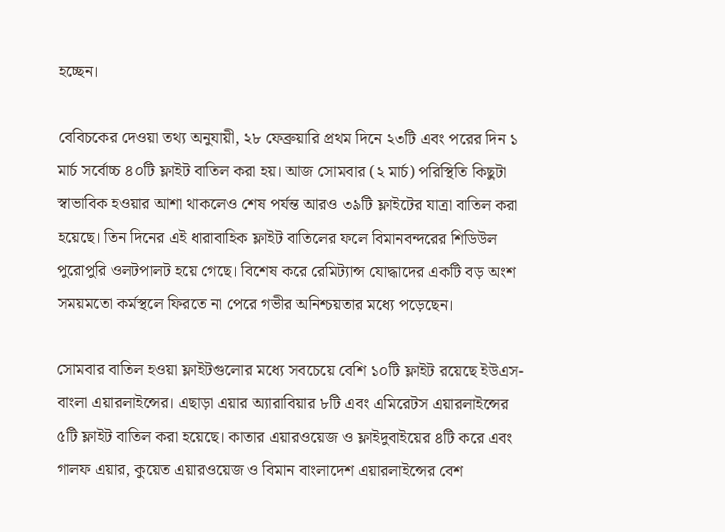হচ্ছেন।

বেবিচকের দেওয়া তথ্য অনুযায়ী, ২৮ ফেব্রুয়ারি প্রথম দিনে ২৩টি এবং পরের দিন ১ মার্চ সর্বোচ্চ ৪০টি ফ্লাইট বাতিল করা হয়। আজ সোমবার (২ মার্চ) পরিস্থিতি কিছুটা স্বাভাবিক হওয়ার আশা থাকলেও শেষ পর্যন্ত আরও ৩৯টি ফ্লাইটের যাত্রা বাতিল করা হয়েছে। তিন দিনের এই ধারাবাহিক ফ্লাইট বাতিলের ফলে বিমানবন্দরের শিডিউল পুরোপুরি ওলটপালট হয়ে গেছে। বিশেষ করে রেমিট্যান্স যোদ্ধাদের একটি বড় অংশ সময়মতো কর্মস্থলে ফিরতে না পেরে গভীর অনিশ্চয়তার মধ্যে পড়েছেন।

সোমবার বাতিল হওয়া ফ্লাইটগুলোর মধ্যে সবচেয়ে বেশি ১০টি ফ্লাইট রয়েছে ইউএস-বাংলা এয়ারলাইন্সের। এছাড়া এয়ার অ্যারাবিয়ার ৮টি এবং এমিরেটস এয়ারলাইন্সের ৫টি ফ্লাইট বাতিল করা হয়েছে। কাতার এয়ারওয়েজ ও ফ্লাইদুবাইয়ের ৪টি করে এবং গালফ এয়ার, কুয়েত এয়ারওয়েজ ও বিমান বাংলাদেশ এয়ারলাইন্সের বেশ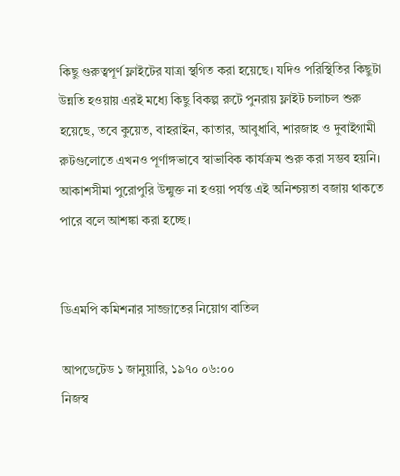কিছু গুরুত্বপূর্ণ ফ্লাইটের যাত্রা স্থগিত করা হয়েছে। যদিও পরিস্থিতির কিছুটা উন্নতি হওয়ায় এরই মধ্যে কিছু বিকল্প রুটে পুনরায় ফ্লাইট চলাচল শুরু হয়েছে, তবে কুয়েত, বাহরাইন, কাতার, আবুধাবি, শারজাহ ও দুবাইগামী রুটগুলোতে এখনও পূর্ণাঙ্গভাবে স্বাভাবিক কার্যক্রম শুরু করা সম্ভব হয়নি। আকাশসীমা পুরোপুরি উন্মুক্ত না হওয়া পর্যন্ত এই অনিশ্চয়তা বজায় থাকতে পারে বলে আশঙ্কা করা হচ্ছে।


ডিএমপি কমিশনার সাজ্জাতের নিয়োগ বাতিল

আপডেটেড ১ জানুয়ারি, ১৯৭০ ০৬:০০
নিজস্ব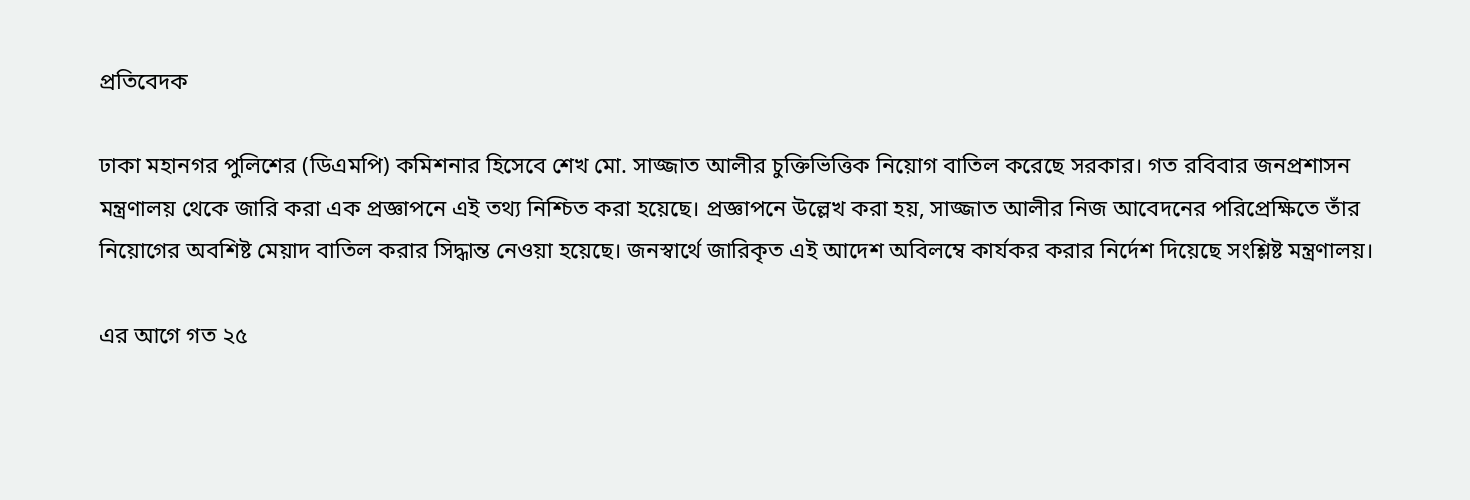প্রতিবেদক

ঢাকা মহানগর পুলিশের (ডিএমপি) কমিশনার হিসেবে শেখ মো. সাজ্জাত আলীর চুক্তিভিত্তিক নিয়োগ বাতিল করেছে সরকার। গত রবিবার জনপ্রশাসন মন্ত্রণালয় থেকে জারি করা এক প্রজ্ঞাপনে এই তথ্য নিশ্চিত করা হয়েছে। প্রজ্ঞাপনে উল্লেখ করা হয়, সাজ্জাত আলীর নিজ আবেদনের পরিপ্রেক্ষিতে তাঁর নিয়োগের অবশিষ্ট মেয়াদ বাতিল করার সিদ্ধান্ত নেওয়া হয়েছে। জনস্বার্থে জারিকৃত এই আদেশ অবিলম্বে কার্যকর করার নির্দেশ দিয়েছে সংশ্লিষ্ট মন্ত্রণালয়।

এর আগে গত ২৫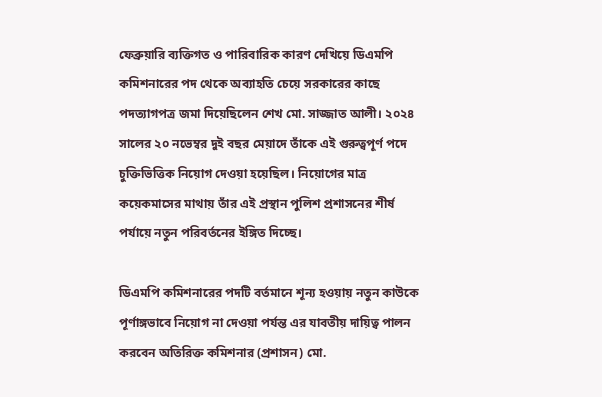ফেব্রুয়ারি ব্যক্তিগত ও পারিবারিক কারণ দেখিয়ে ডিএমপি কমিশনারের পদ থেকে অব্যাহতি চেয়ে সরকারের কাছে পদত্যাগপত্র জমা দিয়েছিলেন শেখ মো. সাজ্জাত আলী। ২০২৪ সালের ২০ নভেম্বর দুই বছর মেয়াদে তাঁকে এই গুরুত্বপূর্ণ পদে চুক্তিভিত্তিক নিয়োগ দেওয়া হয়েছিল। নিয়োগের মাত্র কয়েকমাসের মাথায় তাঁর এই প্রস্থান পুলিশ প্রশাসনের শীর্ষ পর্যায়ে নতুন পরিবর্তনের ইঙ্গিত দিচ্ছে।

ডিএমপি কমিশনারের পদটি বর্তমানে শূন্য হওয়ায় নতুন কাউকে পূর্ণাঙ্গভাবে নিয়োগ না দেওয়া পর্যন্ত এর যাবতীয় দায়িত্ব পালন করবেন অতিরিক্ত কমিশনার (প্রশাসন) মো.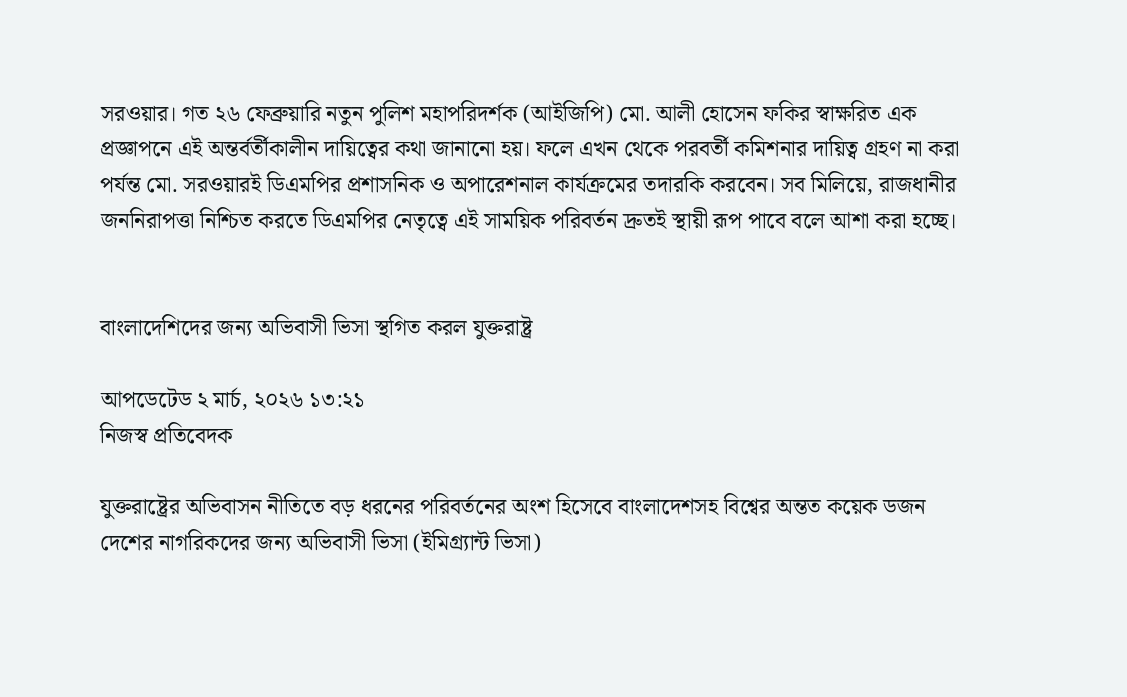সরওয়ার। গত ২৬ ফেব্রুয়ারি নতুন পুলিশ মহাপরিদর্শক (আইজিপি) মো. আলী হোসেন ফকির স্বাক্ষরিত এক প্রজ্ঞাপনে এই অন্তর্বর্তীকালীন দায়িত্বের কথা জানানো হয়। ফলে এখন থেকে পরবর্তী কমিশনার দায়িত্ব গ্রহণ না করা পর্যন্ত মো. সরওয়ারই ডিএমপির প্রশাসনিক ও অপারেশনাল কার্যক্রমের তদারকি করবেন। সব মিলিয়ে, রাজধানীর জননিরাপত্তা নিশ্চিত করতে ডিএমপির নেতৃত্বে এই সাময়িক পরিবর্তন দ্রুতই স্থায়ী রূপ পাবে বলে আশা করা হচ্ছে।


বাংলাদেশিদের জন্য অভিবাসী ভিসা স্থগিত করল যুক্তরাষ্ট্র

আপডেটেড ২ মার্চ, ২০২৬ ১৩:২১
নিজস্ব প্রতিবেদক

যুক্তরাষ্ট্রের অভিবাসন নীতিতে বড় ধরনের পরিবর্তনের অংশ হিসেবে বাংলাদেশসহ বিশ্বের অন্তত কয়েক ডজন দেশের নাগরিকদের জন্য অভিবাসী ভিসা (ইমিগ্র্যান্ট ভিসা)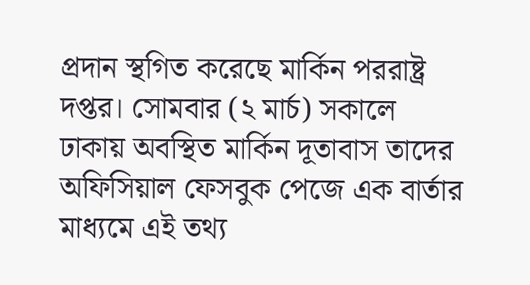প্রদান স্থগিত করেছে মার্কিন পররাষ্ট্র দপ্তর। সোমবার (২ মার্চ) সকালে ঢাকায় অবস্থিত মার্কিন দূতাবাস তাদের অফিসিয়াল ফেসবুক পেজে এক বার্তার মাধ্যমে এই তথ্য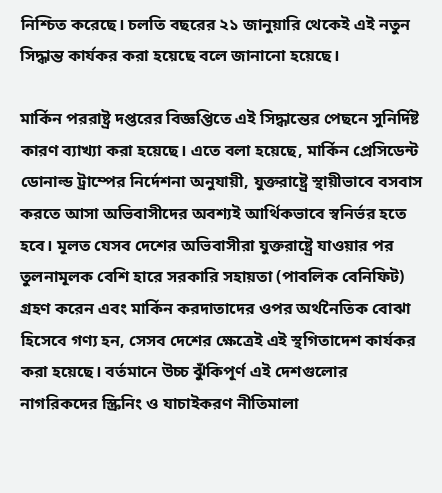নিশ্চিত করেছে। চলতি বছরের ২১ জানুয়ারি থেকেই এই নতুন সিদ্ধান্ত কার্যকর করা হয়েছে বলে জানানো হয়েছে।

মার্কিন পররাষ্ট্র দপ্তরের বিজ্ঞপ্তিতে এই সিদ্ধান্তের পেছনে সুনির্দিষ্ট কারণ ব্যাখ্যা করা হয়েছে। এতে বলা হয়েছে, মার্কিন প্রেসিডেন্ট ডোনাল্ড ট্রাম্পের নির্দেশনা অনুযায়ী, যুক্তরাষ্ট্রে স্থায়ীভাবে বসবাস করতে আসা অভিবাসীদের অবশ্যই আর্থিকভাবে স্বনির্ভর হতে হবে। মূলত যেসব দেশের অভিবাসীরা যুক্তরাষ্ট্রে যাওয়ার পর তুলনামূলক বেশি হারে সরকারি সহায়তা (পাবলিক বেনিফিট) গ্রহণ করেন এবং মার্কিন করদাতাদের ওপর অর্থনৈতিক বোঝা হিসেবে গণ্য হন, সেসব দেশের ক্ষেত্রেই এই স্থগিতাদেশ কার্যকর করা হয়েছে। বর্তমানে উচ্চ ঝুঁকিপূর্ণ এই দেশগুলোর নাগরিকদের স্ক্রিনিং ও যাচাইকরণ নীতিমালা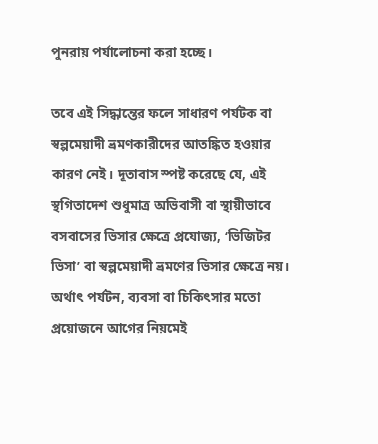পুনরায় পর্যালোচনা করা হচ্ছে।

তবে এই সিদ্ধান্তের ফলে সাধারণ পর্যটক বা স্বল্পমেয়াদী ভ্রমণকারীদের আতঙ্কিত হওয়ার কারণ নেই। দূতাবাস স্পষ্ট করেছে যে, এই স্থগিতাদেশ শুধুমাত্র অভিবাসী বা স্থায়ীভাবে বসবাসের ভিসার ক্ষেত্রে প্রযোজ্য, ‘ভিজিটর ভিসা’ বা স্বল্পমেয়াদী ভ্রমণের ভিসার ক্ষেত্রে নয়। অর্থাৎ পর্যটন, ব্যবসা বা চিকিৎসার মতো প্রয়োজনে আগের নিয়মেই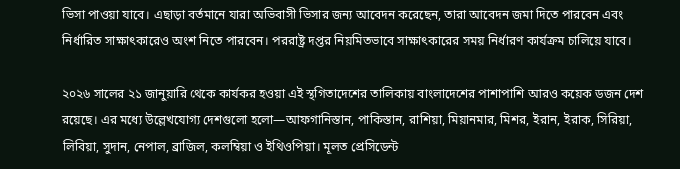ভিসা পাওয়া যাবে। এছাড়া বর্তমানে যারা অভিবাসী ভিসার জন্য আবেদন করেছেন, তারা আবেদন জমা দিতে পারবেন এবং নির্ধারিত সাক্ষাৎকারেও অংশ নিতে পারবেন। পররাষ্ট্র দপ্তর নিয়মিতভাবে সাক্ষাৎকারের সময় নির্ধারণ কার্যক্রম চালিয়ে যাবে।

২০২৬ সালের ২১ জানুয়ারি থেকে কার্যকর হওয়া এই স্থগিতাদেশের তালিকায় বাংলাদেশের পাশাপাশি আরও কয়েক ডজন দেশ রয়েছে। এর মধ্যে উল্লেখযোগ্য দেশগুলো হলো—আফগানিস্তান, পাকিস্তান, রাশিয়া, মিয়ানমার, মিশর, ইরান, ইরাক, সিরিয়া, লিবিয়া, সুদান, নেপাল, ব্রাজিল, কলম্বিয়া ও ইথিওপিয়া। মূলত প্রেসিডেন্ট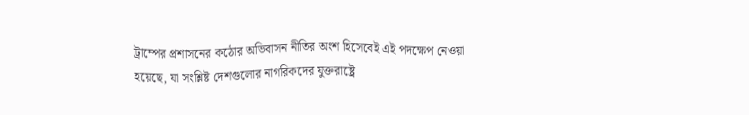ট্রাম্পের প্রশাসনের কঠোর অভিবাসন নীতির অংশ হিসেবেই এই পদক্ষেপ নেওয়া হয়েছে, যা সংশ্লিষ্ট দেশগুলোর নাগরিকদের যুক্তরাষ্ট্রে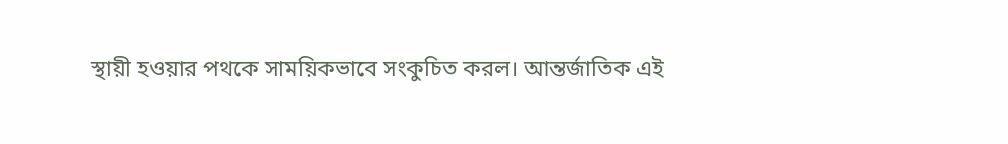স্থায়ী হওয়ার পথকে সাময়িকভাবে সংকুচিত করল। আন্তর্জাতিক এই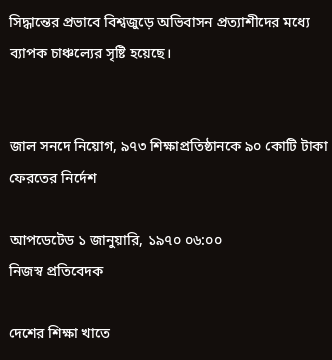সিদ্ধান্তের প্রভাবে বিশ্বজুড়ে অভিবাসন প্রত্যাশীদের মধ্যে ব্যাপক চাঞ্চল্যের সৃষ্টি হয়েছে।


জাল সনদে নিয়োগ, ৯৭৩ শিক্ষাপ্রতিষ্ঠানকে ৯০ কোটি টাকা ফেরতের নির্দেশ

আপডেটেড ১ জানুয়ারি, ১৯৭০ ০৬:০০
নিজস্ব প্রতিবেদক

দেশের শিক্ষা খাতে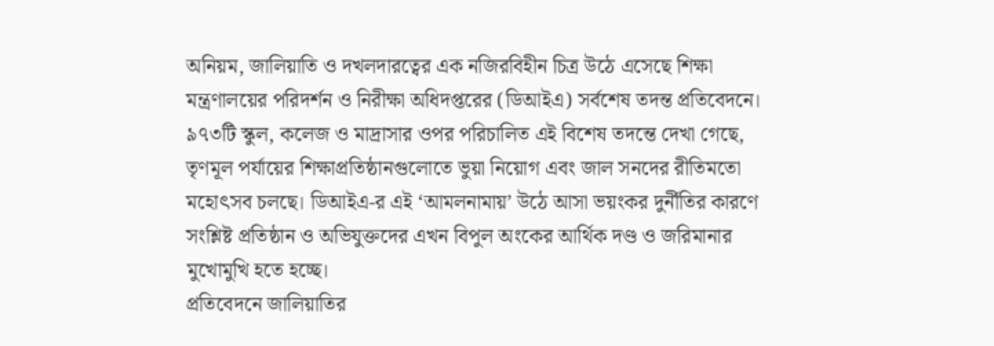অনিয়ম, জালিয়াতি ও দখলদারত্বের এক নজিরবিহীন চিত্র উঠে এসেছে শিক্ষা মন্ত্রণালয়ের পরিদর্শন ও নিরীক্ষা অধিদপ্তরের (ডিআইএ) সর্বশেষ তদন্ত প্রতিবেদনে। ৯৭৩টি স্কুল, কলেজ ও মাদ্রাসার ওপর পরিচালিত এই বিশেষ তদন্তে দেখা গেছে, তৃণমূল পর্যায়ের শিক্ষাপ্রতিষ্ঠানগুলোতে ভুয়া নিয়োগ এবং জাল সনদের রীতিমতো মহোৎসব চলছে। ডিআইএ-র এই ‘আমলনামায়’ উঠে আসা ভয়ংকর দুর্নীতির কারণে সংশ্লিষ্ট প্রতিষ্ঠান ও অভিযুক্তদের এখন বিপুল অংকের আর্থিক দণ্ড ও জরিমানার মুখোমুখি হতে হচ্ছে।
প্রতিবেদনে জালিয়াতির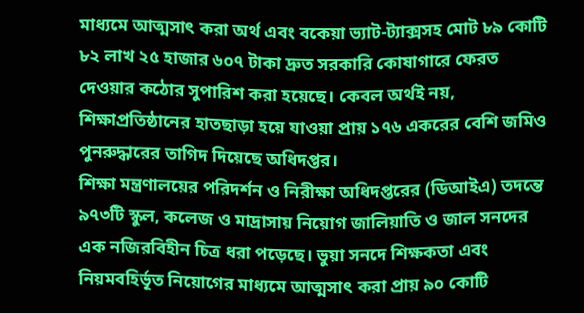মাধ্যমে আত্মসাৎ করা অর্থ এবং বকেয়া ভ্যাট-ট্যাক্সসহ মোট ৮৯ কোটি ৮২ লাখ ২৫ হাজার ৬০৭ টাকা দ্রুত সরকারি কোষাগারে ফেরত দেওয়ার কঠোর সুপারিশ করা হয়েছে। কেবল অর্থই নয়, শিক্ষাপ্রতিষ্ঠানের হাতছাড়া হয়ে যাওয়া প্রায় ১৭৬ একরের বেশি জমিও পুনরুদ্ধারের তাগিদ দিয়েছে অধিদপ্তর।
শিক্ষা মন্ত্রণালয়ের পরিদর্শন ও নিরীক্ষা অধিদপ্তরের (ডিআইএ) তদন্তে ৯৭৩টি স্কুল, কলেজ ও মাদ্রাসায় নিয়োগ জালিয়াতি ও জাল সনদের এক নজিরবিহীন চিত্র ধরা পড়েছে। ভুয়া সনদে শিক্ষকতা এবং নিয়মবহির্ভূত নিয়োগের মাধ্যমে আত্মসাৎ করা প্রায় ৯০ কোটি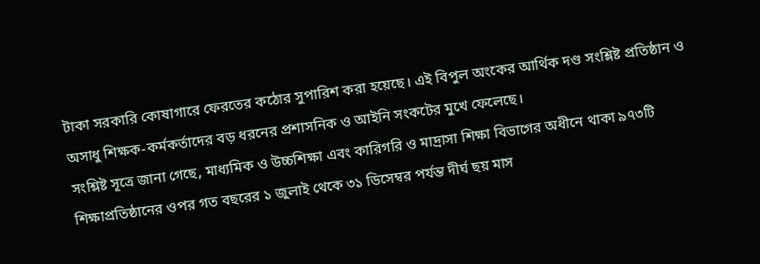টাকা সরকারি কোষাগারে ফেরতের কঠোর সুপারিশ করা হয়েছে। এই বিপুল অংকের আর্থিক দণ্ড সংশ্লিষ্ট প্রতিষ্ঠান ও অসাধু শিক্ষক-কর্মকর্তাদের বড় ধরনের প্রশাসনিক ও আইনি সংকটের মুখে ফেলেছে।
সংশ্লিষ্ট সূত্রে জানা গেছে, মাধ্যমিক ও উচ্চশিক্ষা এবং কারিগরি ও মাদ্রাসা শিক্ষা বিভাগের অধীনে থাকা ৯৭৩টি শিক্ষাপ্রতিষ্ঠানের ওপর গত বছরের ১ জুলাই থেকে ৩১ ডিসেম্বর পর্যন্ত দীর্ঘ ছয় মাস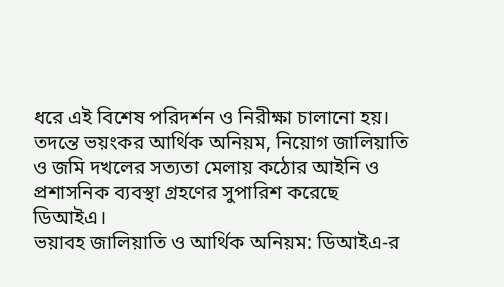ধরে এই বিশেষ পরিদর্শন ও নিরীক্ষা চালানো হয়। তদন্তে ভয়ংকর আর্থিক অনিয়ম, নিয়োগ জালিয়াতি ও জমি দখলের সত্যতা মেলায় কঠোর আইনি ও প্রশাসনিক ব্যবস্থা গ্রহণের সুপারিশ করেছে ডিআইএ।
ভয়াবহ জালিয়াতি ও আর্থিক অনিয়ম: ডিআইএ-র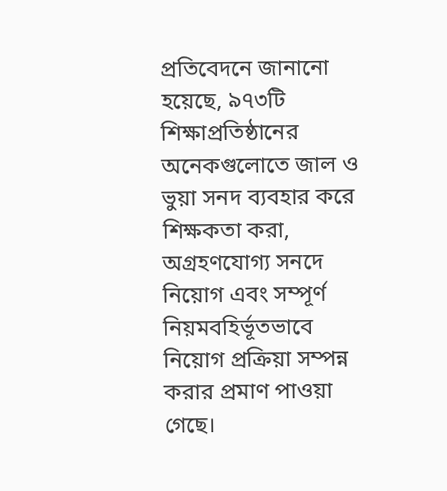প্রতিবেদনে জানানো হয়েছে, ৯৭৩টি শিক্ষাপ্রতিষ্ঠানের অনেকগুলোতে জাল ও ভুয়া সনদ ব্যবহার করে শিক্ষকতা করা, অগ্রহণযোগ্য সনদে নিয়োগ এবং সম্পূর্ণ নিয়মবহির্ভূতভাবে নিয়োগ প্রক্রিয়া সম্পন্ন করার প্রমাণ পাওয়া গেছে।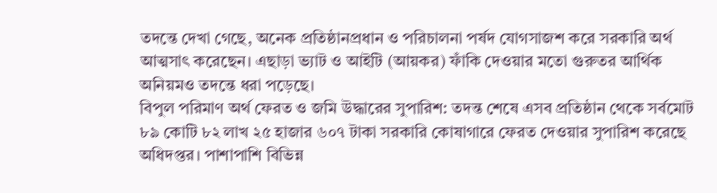তদন্তে দেখা গেছে, অনেক প্রতিষ্ঠানপ্রধান ও পরিচালনা পর্ষদ যোগসাজশ করে সরকারি অর্থ আত্মসাৎ করেছেন। এছাড়া ভ্যাট ও আইটি (আয়কর) ফাঁকি দেওয়ার মতো গুরুতর আর্থিক অনিয়মও তদন্তে ধরা পড়েছে।
বিপুল পরিমাণ অর্থ ফেরত ও জমি উদ্ধারের সুপারিশ: তদন্ত শেষে এসব প্রতিষ্ঠান থেকে সর্বমোট ৮৯ কোটি ৮২ লাখ ২৫ হাজার ৬০৭ টাকা সরকারি কোষাগারে ফেরত দেওয়ার সুপারিশ করেছে অধিদপ্তর। পাশাপাশি বিভিন্ন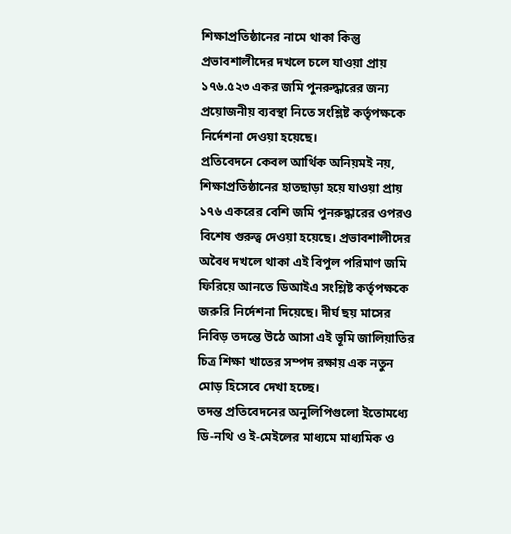শিক্ষাপ্রতিষ্ঠানের নামে থাকা কিন্তু প্রভাবশালীদের দখলে চলে যাওয়া প্রায় ১৭৬.৫২৩ একর জমি পুনরুদ্ধারের জন্য প্রয়োজনীয় ব্যবস্থা নিতে সংশ্লিষ্ট কর্তৃপক্ষকে নির্দেশনা দেওয়া হয়েছে।
প্রতিবেদনে কেবল আর্থিক অনিয়মই নয়, শিক্ষাপ্রতিষ্ঠানের হাতছাড়া হয়ে যাওয়া প্রায় ১৭৬ একরের বেশি জমি পুনরুদ্ধারের ওপরও বিশেষ গুরুত্ব দেওয়া হয়েছে। প্রভাবশালীদের অবৈধ দখলে থাকা এই বিপুল পরিমাণ জমি ফিরিয়ে আনতে ডিআইএ সংশ্লিষ্ট কর্তৃপক্ষকে জরুরি নির্দেশনা দিয়েছে। দীর্ঘ ছয় মাসের নিবিড় তদন্তে উঠে আসা এই ভূমি জালিয়াতির চিত্র শিক্ষা খাতের সম্পদ রক্ষায় এক নতুন মোড় হিসেবে দেখা হচ্ছে।
তদন্ত প্রতিবেদনের অনুলিপিগুলো ইতোমধ্যে ডি-নথি ও ই-মেইলের মাধ্যমে মাধ্যমিক ও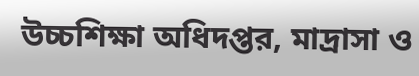উচ্চশিক্ষা অধিদপ্তর, মাদ্রাসা ও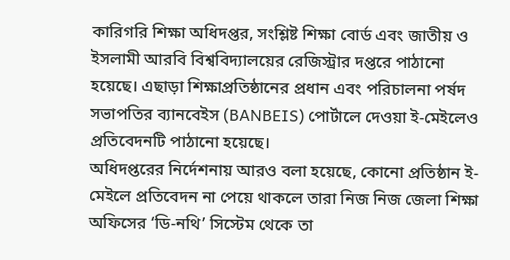কারিগরি শিক্ষা অধিদপ্তর, সংশ্লিষ্ট শিক্ষা বোর্ড এবং জাতীয় ও ইসলামী আরবি বিশ্ববিদ্যালয়ের রেজিস্ট্রার দপ্তরে পাঠানো হয়েছে। এছাড়া শিক্ষাপ্রতিষ্ঠানের প্রধান এবং পরিচালনা পর্ষদ সভাপতির ব্যানবেইস (BANBEIS) পোর্টালে দেওয়া ই-মেইলেও প্রতিবেদনটি পাঠানো হয়েছে।
অধিদপ্তরের নির্দেশনায় আরও বলা হয়েছে, কোনো প্রতিষ্ঠান ই-মেইলে প্রতিবেদন না পেয়ে থাকলে তারা নিজ নিজ জেলা শিক্ষা অফিসের ‘ডি-নথি’ সিস্টেম থেকে তা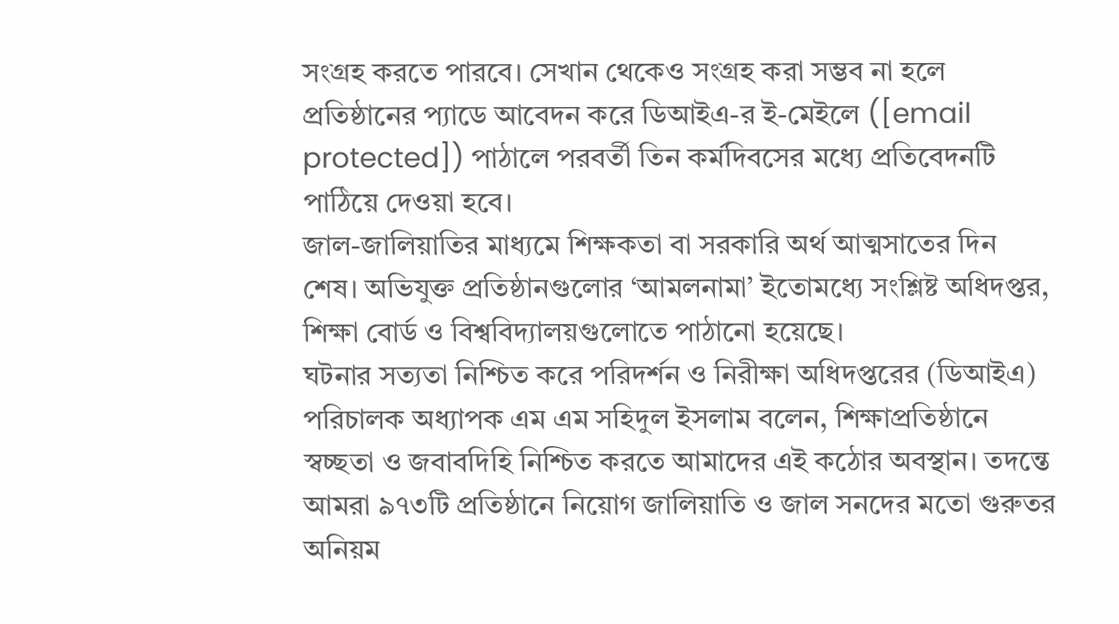সংগ্রহ করতে পারবে। সেখান থেকেও সংগ্রহ করা সম্ভব না হলে প্রতিষ্ঠানের প্যাডে আবেদন করে ডিআইএ-র ই-মেইলে ([email protected]) পাঠালে পরবর্তী তিন কর্মদিবসের মধ্যে প্রতিবেদনটি পাঠিয়ে দেওয়া হবে।
জাল-জালিয়াতির মাধ্যমে শিক্ষকতা বা সরকারি অর্থ আত্মসাতের দিন শেষ। অভিযুক্ত প্রতিষ্ঠানগুলোর ‘আমলনামা’ ইতোমধ্যে সংশ্লিষ্ট অধিদপ্তর, শিক্ষা বোর্ড ও বিশ্ববিদ্যালয়গুলোতে পাঠানো হয়েছে।
ঘটনার সত্যতা নিশ্চিত করে পরিদর্শন ও নিরীক্ষা অধিদপ্তরের (ডিআইএ) পরিচালক অধ্যাপক এম এম সহিদুল ইসলাম বলেন, শিক্ষাপ্রতিষ্ঠানে স্বচ্ছতা ও জবাবদিহি নিশ্চিত করতে আমাদের এই কঠোর অবস্থান। তদন্তে আমরা ৯৭৩টি প্রতিষ্ঠানে নিয়োগ জালিয়াতি ও জাল সনদের মতো গুরুতর অনিয়ম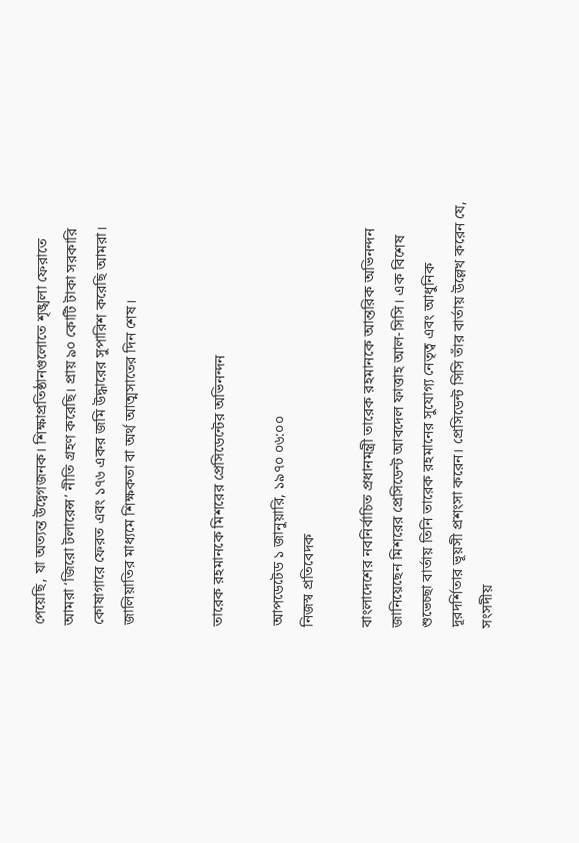পেয়েছি, যা অত্যন্ত উদ্বেগজনক। শিক্ষাপ্রতিষ্ঠানগুলোতে শৃঙ্খলা ফেরাতে আমরা ‘জিরো টলারেন্স’ নীতি গ্রহণ করেছি। প্রায় ৯০ কোটি টাকা সরকারি কোষাগারে ফেরত এবং ১৭৬ একর জমি উদ্ধারের সুপারিশ করেছি আমরা। জালিয়াতির মাধ্যমে শিক্ষকতা বা অর্থ আত্মসাতের দিন শেষ।


তারেক রহমানকে মিশরের প্রেসিডেন্টের অভিনন্দন

আপডেটেড ১ জানুয়ারি, ১৯৭০ ০৬:০০
নিজস্ব প্রতিবেদক

বাংলাদেশের নবনির্বাচিত প্রধানমন্ত্রী তারেক রহমানকে আন্তরিক অভিনন্দন জানিয়েছেন মিশরের প্রেসিডেন্ট আবদেল ফাত্তাহ আল-সিসি। এক বিশেষ শুভেচ্ছা বার্তায় তিনি তারেক রহমানের সুযোগ্য নেতৃত্ব এবং আধুনিক দূরদর্শিতার ভূয়সী প্রশংসা করেন। প্রেসিডেন্ট সিসি তাঁর বার্তায় উল্লেখ করেন যে, সংসদীয়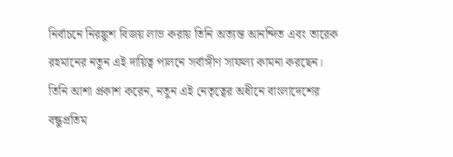নির্বাচনে নিরঙ্কুশ বিজয় লাভ করায় তিনি অত্যন্ত আনন্দিত এবং তারেক রহমানের নতুন এই দায়িত্ব পালনে সর্বাঙ্গীণ সাফল্য কামনা করছেন। তিনি আশা প্রকাশ করেন, নতুন এই নেতৃত্বের অধীনে বাংলাদেশের বন্ধুপ্রতিম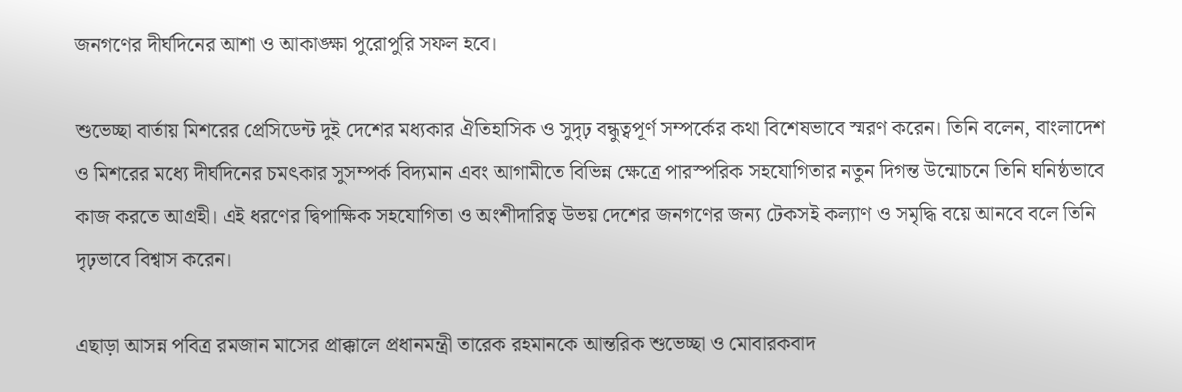জনগণের দীর্ঘদিনের আশা ও আকাঙ্ক্ষা পুরোপুরি সফল হবে।

শুভেচ্ছা বার্তায় মিশরের প্রেসিডেন্ট দুই দেশের মধ্যকার ঐতিহাসিক ও সুদৃঢ় বন্ধুত্বপূর্ণ সম্পর্কের কথা বিশেষভাবে স্মরণ করেন। তিনি বলেন, বাংলাদেশ ও মিশরের মধ্যে দীর্ঘদিনের চমৎকার সুসম্পর্ক বিদ্যমান এবং আগামীতে বিভিন্ন ক্ষেত্রে পারস্পরিক সহযোগিতার নতুন দিগন্ত উন্মোচনে তিনি ঘনিষ্ঠভাবে কাজ করতে আগ্রহী। এই ধরণের দ্বিপাক্ষিক সহযোগিতা ও অংশীদারিত্ব উভয় দেশের জনগণের জন্য টেকসই কল্যাণ ও সমৃদ্ধি বয়ে আনবে বলে তিনি দৃঢ়ভাবে বিশ্বাস করেন।

এছাড়া আসন্ন পবিত্র রমজান মাসের প্রাক্কালে প্রধানমন্ত্রী তারেক রহমানকে আন্তরিক শুভেচ্ছা ও মোবারকবাদ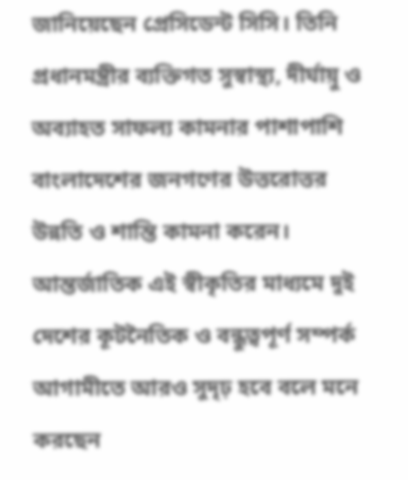জানিয়েছেন প্রেসিডেন্ট সিসি। তিনি প্রধানমন্ত্রীর ব্যক্তিগত সুস্বাস্থ্য, দীর্ঘায়ু ও অব্যাহত সাফল্য কামনার পাশাপাশি বাংলাদেশের জনগণের উত্তরোত্তর উন্নতি ও শান্তি কামনা করেন। আন্তর্জাতিক এই স্বীকৃতির মাধ্যমে দুই দেশের কূটনৈতিক ও বন্ধুত্বপূর্ণ সম্পর্ক আগামীতে আরও সুদৃঢ় হবে বলে মনে করছেন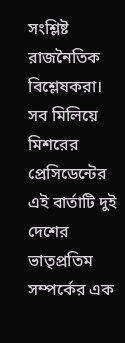সংশ্লিষ্ট রাজনৈতিক বিশ্লেষকরা। সব মিলিয়ে মিশরের প্রেসিডেন্টের এই বার্তাটি দুই দেশের ভাতৃপ্রতিম সম্পর্কের এক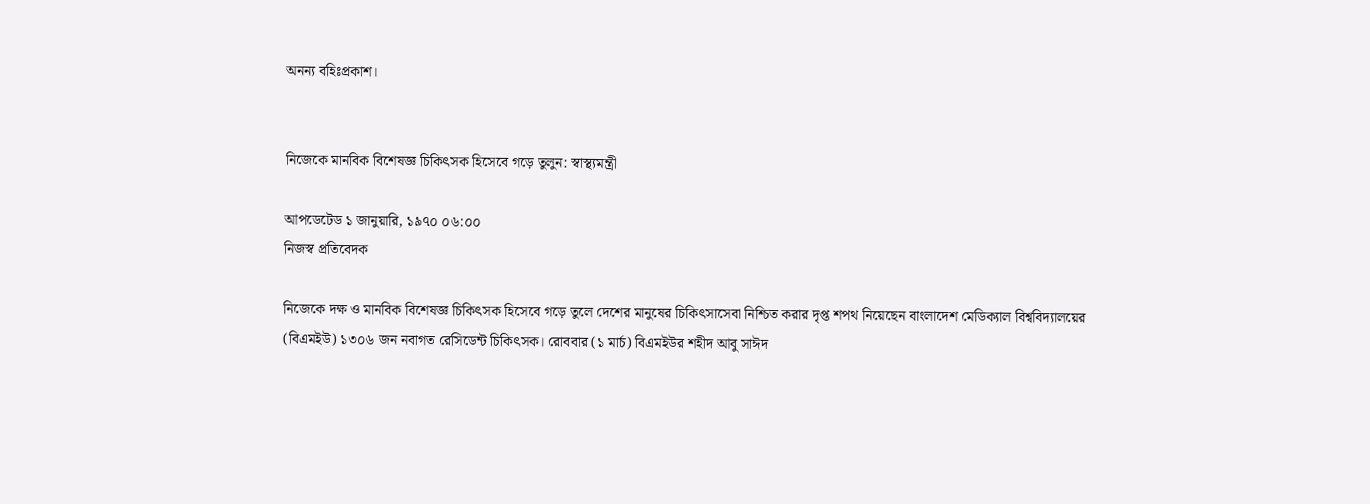অনন্য বহিঃপ্রকাশ।


নিজেকে মানবিক বিশেষজ্ঞ চিকিৎসক হিসেবে গড়ে তুলুন: স্বাস্থ্যমন্ত্রী

আপডেটেড ১ জানুয়ারি, ১৯৭০ ০৬:০০
নিজস্ব প্রতিবেদক

নিজেকে দক্ষ ও মানবিক বিশেষজ্ঞ চিকিৎসক হিসেবে গড়ে তুলে দেশের মানুষের চিকিৎসাসেবা নিশ্চিত করার দৃপ্ত শপথ নিয়েছেন বাংলাদেশ মেডিক্যাল বিশ্ববিদ্যালয়ের (বিএমইউ) ১৩০৬ জন নবাগত রেসিডেন্ট চিকিৎসক। রোববার (১ মার্চ) বিএমইউর শহীদ আবু সাঈদ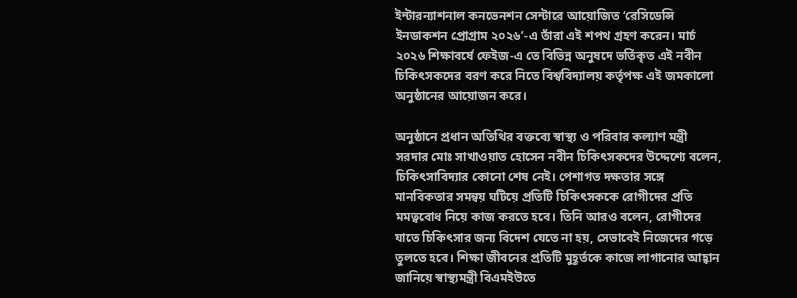ইন্টারন্যাশনাল কনভেনশন সেন্টারে আয়োজিত ‘রেসিডেন্সি ইনডাকশন প্রোগ্রাম ২০২৬’-এ তাঁরা এই শপথ গ্রহণ করেন। মার্চ ২০২৬ শিক্ষাবর্ষে ফেইজ-এ তে বিভিন্ন অনুষদে ভর্তিকৃত এই নবীন চিকিৎসকদের বরণ করে নিতে বিশ্ববিদ্যালয় কর্তৃপক্ষ এই জমকালো অনুষ্ঠানের আয়োজন করে।

অনুষ্ঠানে প্রধান অতিথির বক্তব্যে স্বাস্থ্য ও পরিবার কল্যাণ মন্ত্রী সরদার মোঃ সাখাওয়াত হোসেন নবীন চিকিৎসকদের উদ্দেশ্যে বলেন, চিকিৎসাবিদ্যার কোনো শেষ নেই। পেশাগত দক্ষতার সঙ্গে মানবিকতার সমন্বয় ঘটিয়ে প্রতিটি চিকিৎসককে রোগীদের প্রতি মমত্ববোধ নিয়ে কাজ করতে হবে। তিনি আরও বলেন, রোগীদের যাতে চিকিৎসার জন্য বিদেশ যেতে না হয়, সেভাবেই নিজেদের গড়ে তুলতে হবে। শিক্ষা জীবনের প্রতিটি মুহূর্তকে কাজে লাগানোর আহ্বান জানিয়ে স্বাস্থ্যমন্ত্রী বিএমইউতে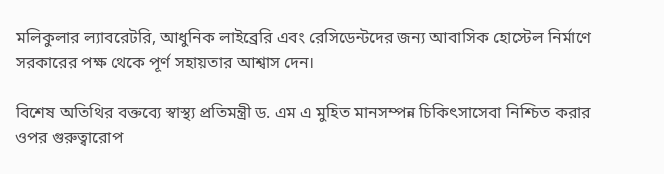মলিকুলার ল্যাবরেটরি, আধুনিক লাইব্রেরি এবং রেসিডেন্টদের জন্য আবাসিক হোস্টেল নির্মাণে সরকারের পক্ষ থেকে পূর্ণ সহায়তার আশ্বাস দেন।

বিশেষ অতিথির বক্তব্যে স্বাস্থ্য প্রতিমন্ত্রী ড. এম এ মুহিত মানসম্পন্ন চিকিৎসাসেবা নিশ্চিত করার ওপর গুরুত্বারোপ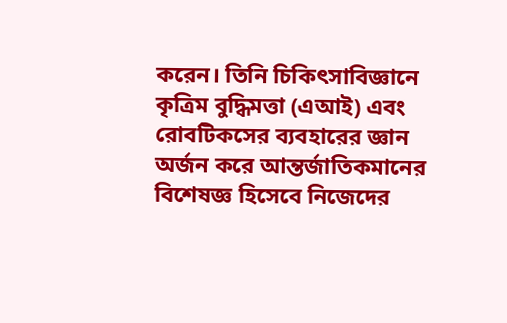করেন। তিনি চিকিৎসাবিজ্ঞানে কৃত্রিম বুদ্ধিমত্তা (এআই) এবং রোবটিকসের ব্যবহারের জ্ঞান অর্জন করে আন্তর্জাতিকমানের বিশেষজ্ঞ হিসেবে নিজেদের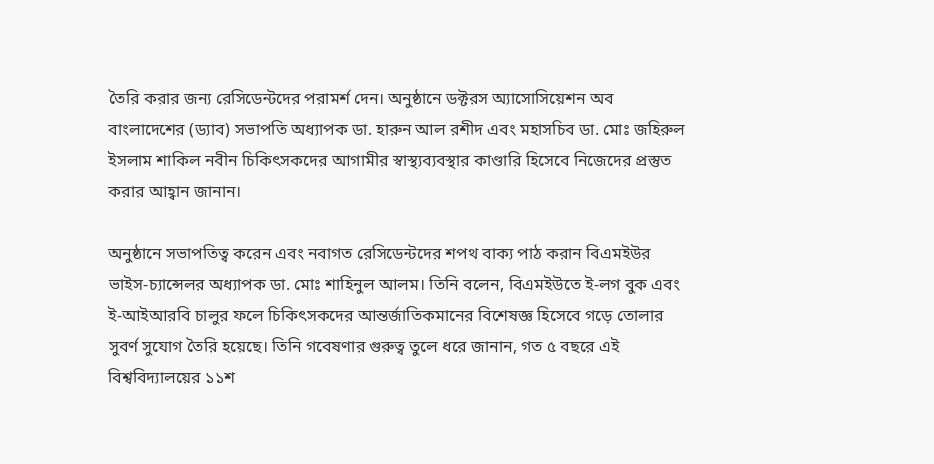তৈরি করার জন্য রেসিডেন্টদের পরামর্শ দেন। অনুষ্ঠানে ডক্টরস অ্যাসোসিয়েশন অব বাংলাদেশের (ড্যাব) সভাপতি অধ্যাপক ডা. হারুন আল রশীদ এবং মহাসচিব ডা. মোঃ জহিরুল ইসলাম শাকিল নবীন চিকিৎসকদের আগামীর স্বাস্থ্যব্যবস্থার কাণ্ডারি হিসেবে নিজেদের প্রস্তুত করার আহ্বান জানান।

অনুষ্ঠানে সভাপতিত্ব করেন এবং নবাগত রেসিডেন্টদের শপথ বাক্য পাঠ করান বিএমইউর ভাইস-চ্যান্সেলর অধ্যাপক ডা. মোঃ শাহিনুল আলম। তিনি বলেন, বিএমইউতে ই-লগ বুক এবং ই-আইআরবি চালুর ফলে চিকিৎসকদের আন্তর্জাতিকমানের বিশেষজ্ঞ হিসেবে গড়ে তোলার সুবর্ণ সুযোগ তৈরি হয়েছে। তিনি গবেষণার গুরুত্ব তুলে ধরে জানান, গত ৫ বছরে এই বিশ্ববিদ্যালয়ের ১১শ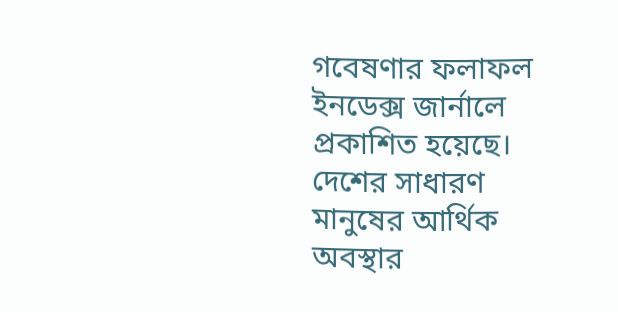গবেষণার ফলাফল ইনডেক্স জার্নালে প্রকাশিত হয়েছে। দেশের সাধারণ মানুষের আর্থিক অবস্থার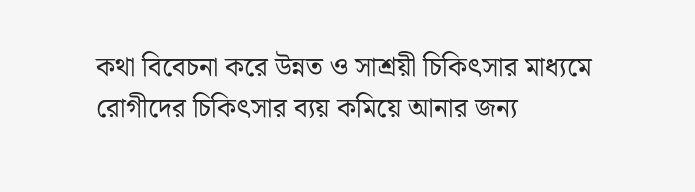কথা বিবেচনা করে উন্নত ও সাশ্রয়ী চিকিৎসার মাধ্যমে রোগীদের চিকিৎসার ব্যয় কমিয়ে আনার জন্য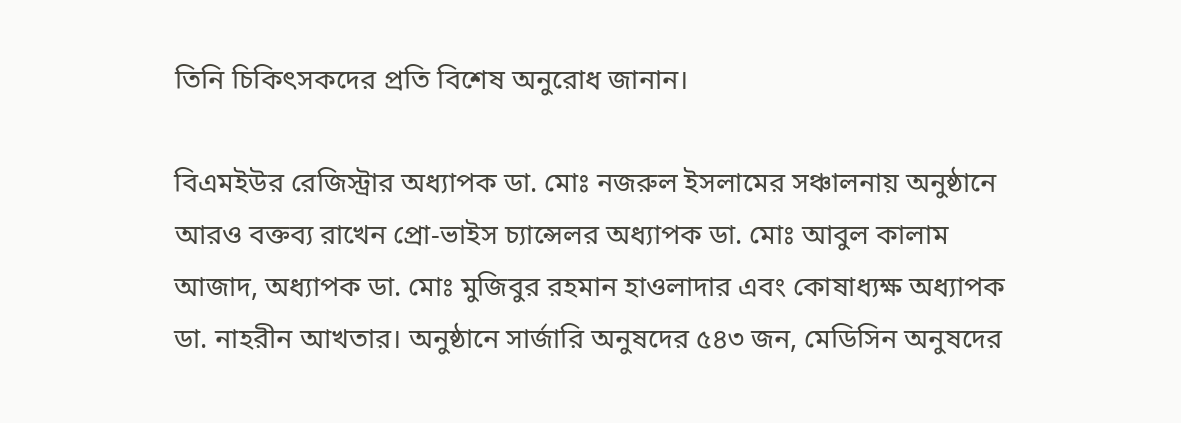তিনি চিকিৎসকদের প্রতি বিশেষ অনুরোধ জানান।

বিএমইউর রেজিস্ট্রার অধ্যাপক ডা. মোঃ নজরুল ইসলামের সঞ্চালনায় অনুষ্ঠানে আরও বক্তব্য রাখেন প্রো-ভাইস চ্যান্সেলর অধ্যাপক ডা. মোঃ আবুল কালাম আজাদ, অধ্যাপক ডা. মোঃ মুজিবুর রহমান হাওলাদার এবং কোষাধ্যক্ষ অধ্যাপক ডা. নাহরীন আখতার। অনুষ্ঠানে সার্জারি অনুষদের ৫৪৩ জন, মেডিসিন অনুষদের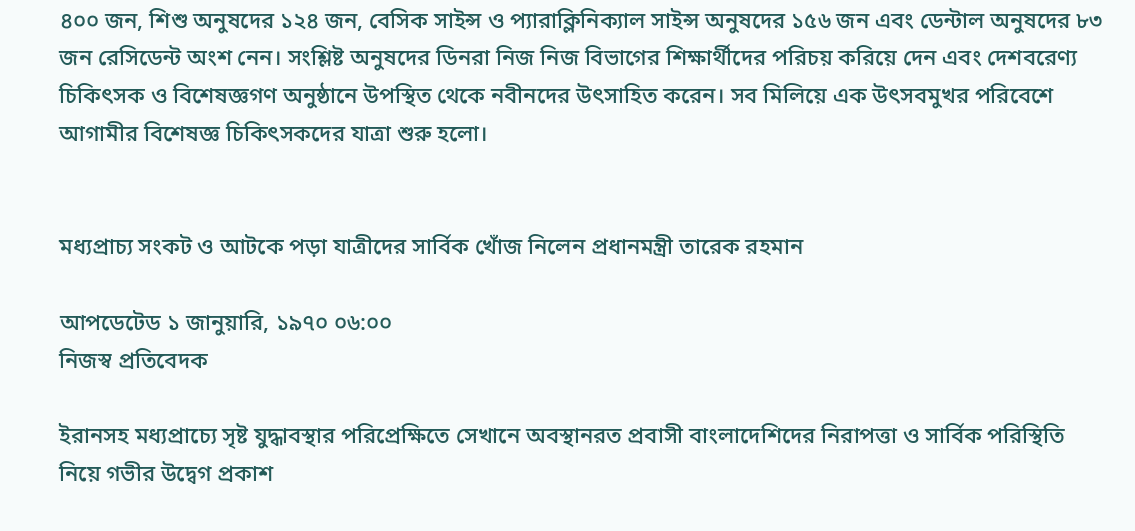৪০০ জন, শিশু অনুষদের ১২৪ জন, বেসিক সাইন্স ও প্যারাক্লিনিক্যাল সাইন্স অনুষদের ১৫৬ জন এবং ডেন্টাল অনুষদের ৮৩ জন রেসিডেন্ট অংশ নেন। সংশ্লিষ্ট অনুষদের ডিনরা নিজ নিজ বিভাগের শিক্ষার্থীদের পরিচয় করিয়ে দেন এবং দেশবরেণ্য চিকিৎসক ও বিশেষজ্ঞগণ অনুষ্ঠানে উপস্থিত থেকে নবীনদের উৎসাহিত করেন। সব মিলিয়ে এক উৎসবমুখর পরিবেশে আগামীর বিশেষজ্ঞ চিকিৎসকদের যাত্রা শুরু হলো।


মধ্যপ্রাচ্য সংকট ও আটকে পড়া যাত্রীদের সার্বিক খোঁজ নিলেন প্রধানমন্ত্রী তারেক রহমান

আপডেটেড ১ জানুয়ারি, ১৯৭০ ০৬:০০
নিজস্ব প্রতিবেদক

ইরানসহ মধ্যপ্রাচ্যে সৃষ্ট যুদ্ধাবস্থার পরিপ্রেক্ষিতে সেখানে অবস্থানরত প্রবাসী বাংলাদেশিদের নিরাপত্তা ও সার্বিক পরিস্থিতি নিয়ে গভীর উদ্বেগ প্রকাশ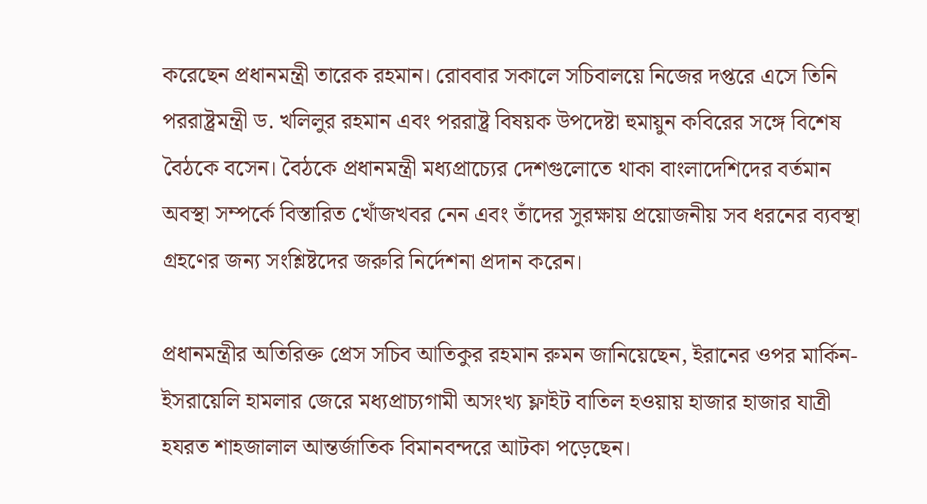করেছেন প্রধানমন্ত্রী তারেক রহমান। রোববার সকালে সচিবালয়ে নিজের দপ্তরে এসে তিনি পররাষ্ট্রমন্ত্রী ড. খলিলুর রহমান এবং পররাষ্ট্র বিষয়ক উপদেষ্টা হুমায়ুন কবিরের সঙ্গে বিশেষ বৈঠকে বসেন। বৈঠকে প্রধানমন্ত্রী মধ্যপ্রাচ্যের দেশগুলোতে থাকা বাংলাদেশিদের বর্তমান অবস্থা সম্পর্কে বিস্তারিত খোঁজখবর নেন এবং তাঁদের সুরক্ষায় প্রয়োজনীয় সব ধরনের ব্যবস্থা গ্রহণের জন্য সংশ্লিষ্টদের জরুরি নির্দেশনা প্রদান করেন।

প্রধানমন্ত্রীর অতিরিক্ত প্রেস সচিব আতিকুর রহমান রুমন জানিয়েছেন, ইরানের ওপর মার্কিন-ইসরায়েলি হামলার জেরে মধ্যপ্রাচ্যগামী অসংখ্য ফ্লাইট বাতিল হওয়ায় হাজার হাজার যাত্রী হযরত শাহজালাল আন্তর্জাতিক বিমানবন্দরে আটকা পড়েছেন।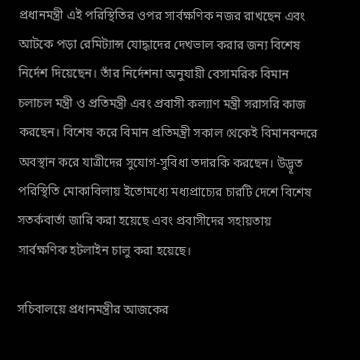প্রধানমন্ত্রী এই পরিস্থিতির ওপর সার্বক্ষণিক নজর রাখছেন এবং আটকে পড়া রেমিট্যান্স যোদ্ধাদের দেখভাল করার জন্য বিশেষ নির্দেশ দিয়েছেন। তাঁর নির্দেশনা অনুযায়ী বেসামরিক বিমান চলাচল মন্ত্রী ও প্রতিমন্ত্রী এবং প্রবাসী কল্যাণ মন্ত্রী সরাসরি কাজ করছেন। বিশেষ করে বিমান প্রতিমন্ত্রী সকাল থেকেই বিমানবন্দরে অবস্থান করে যাত্রীদের সুযোগ-সুবিধা তদারকি করছেন। উদ্ভূত পরিস্থিতি মোকাবিলায় ইতোমধ্যে মধ্যপ্রাচ্যের চারটি দেশে বিশেষ সতর্কবার্তা জারি করা হয়েছে এবং প্রবাসীদের সহায়তায় সার্বক্ষণিক হটলাইন চালু করা হয়েছে।

সচিবালয়ে প্রধানমন্ত্রীর আজকের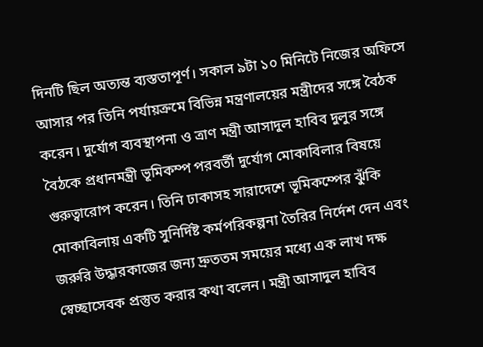দিনটি ছিল অত্যন্ত ব্যস্ততাপূর্ণ। সকাল ৯টা ১০ মিনিটে নিজের অফিসে আসার পর তিনি পর্যায়ক্রমে বিভিন্ন মন্ত্রণালয়ের মন্ত্রীদের সঙ্গে বৈঠক করেন। দুর্যোগ ব্যবস্থাপনা ও ত্রাণ মন্ত্রী আসাদুল হাবিব দুলুর সঙ্গে বৈঠকে প্রধানমন্ত্রী ভূমিকম্প পরবর্তী দুর্যোগ মোকাবিলার বিষয়ে গুরুত্বারোপ করেন। তিনি ঢাকাসহ সারাদেশে ভূমিকম্পের ঝুঁকি মোকাবিলায় একটি সুনির্দিষ্ট কর্মপরিকল্পনা তৈরির নির্দেশ দেন এবং জরুরি উদ্ধারকাজের জন্য দ্রুততম সময়ের মধ্যে এক লাখ দক্ষ স্বেচ্ছাসেবক প্রস্তুত করার কথা বলেন। মন্ত্রী আসাদুল হাবিব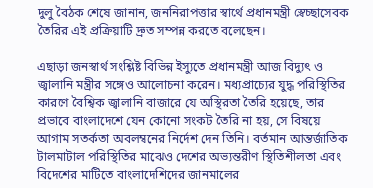দুলু বৈঠক শেষে জানান, জননিরাপত্তার স্বার্থে প্রধানমন্ত্রী স্বেচ্ছাসেবক তৈরির এই প্রক্রিয়াটি দ্রুত সম্পন্ন করতে বলেছেন।

এছাড়া জনস্বার্থ সংশ্লিষ্ট বিভিন্ন ইস্যুতে প্রধানমন্ত্রী আজ বিদ্যুৎ ও জ্বালানি মন্ত্রীর সঙ্গেও আলোচনা করেন। মধ্যপ্রাচ্যের যুদ্ধ পরিস্থিতির কারণে বৈশ্বিক জ্বালানি বাজারে যে অস্থিরতা তৈরি হয়েছে, তার প্রভাবে বাংলাদেশে যেন কোনো সংকট তৈরি না হয়, সে বিষয়ে আগাম সতর্কতা অবলম্বনের নির্দেশ দেন তিনি। বর্তমান আন্তর্জাতিক টালমাটাল পরিস্থিতির মাঝেও দেশের অভ্যন্তরীণ স্থিতিশীলতা এবং বিদেশের মাটিতে বাংলাদেশিদের জানমালের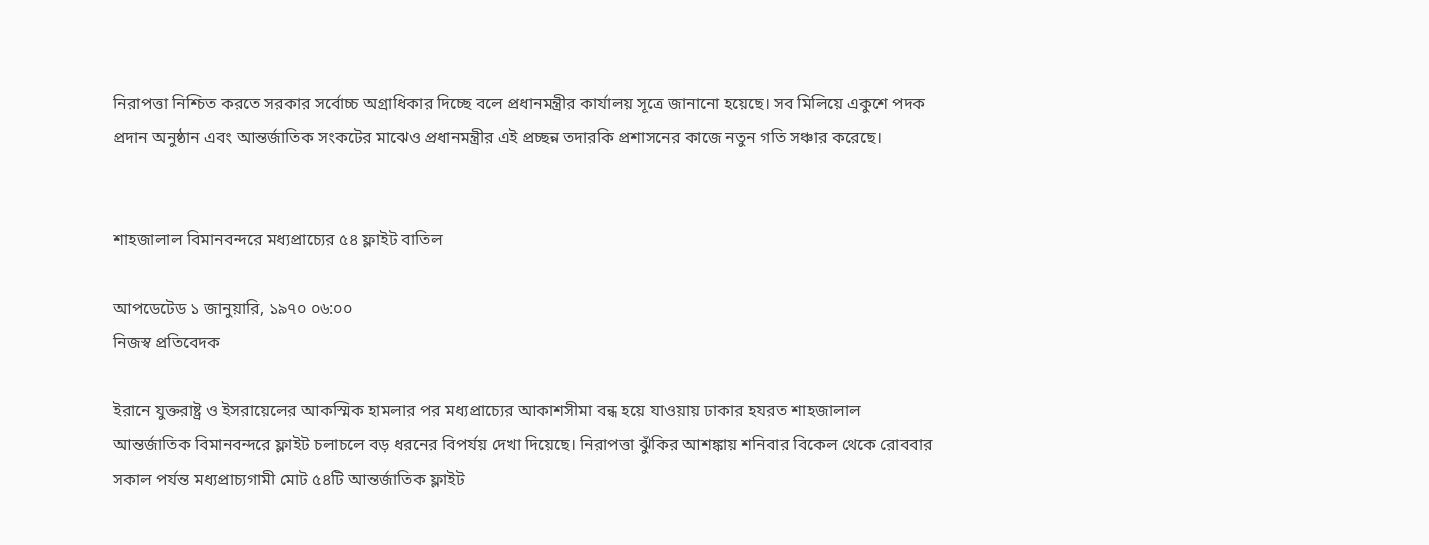নিরাপত্তা নিশ্চিত করতে সরকার সর্বোচ্চ অগ্রাধিকার দিচ্ছে বলে প্রধানমন্ত্রীর কার্যালয় সূত্রে জানানো হয়েছে। সব মিলিয়ে একুশে পদক প্রদান অনুষ্ঠান এবং আন্তর্জাতিক সংকটের মাঝেও প্রধানমন্ত্রীর এই প্রচ্ছন্ন তদারকি প্রশাসনের কাজে নতুন গতি সঞ্চার করেছে।


শাহজালাল বিমানবন্দরে মধ্যপ্রাচ্যের ৫৪ ফ্লাইট বাতিল

আপডেটেড ১ জানুয়ারি, ১৯৭০ ০৬:০০
নিজস্ব প্রতিবেদক

ইরানে যুক্তরাষ্ট্র ও ইসরায়েলের আকস্মিক হামলার পর মধ্যপ্রাচ্যের আকাশসীমা বন্ধ হয়ে যাওয়ায় ঢাকার হযরত শাহজালাল আন্তর্জাতিক বিমানবন্দরে ফ্লাইট চলাচলে বড় ধরনের বিপর্যয় দেখা দিয়েছে। নিরাপত্তা ঝুঁকির আশঙ্কায় শনিবার বিকেল থেকে রোববার সকাল পর্যন্ত মধ্যপ্রাচ্যগামী মোট ৫৪টি আন্তর্জাতিক ফ্লাইট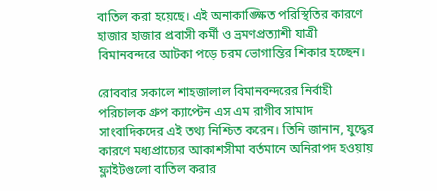বাতিল করা হয়েছে। এই অনাকাঙ্ক্ষিত পরিস্থিতির কারণে হাজার হাজার প্রবাসী কর্মী ও ভ্রমণপ্রত্যাশী যাত্রী বিমানবন্দরে আটকা পড়ে চরম ভোগান্তির শিকার হচ্ছেন।

রোববার সকালে শাহজালাল বিমানবন্দরের নির্বাহী পরিচালক গ্রুপ ক্যাপ্টেন এস এম রাগীব সামাদ সাংবাদিকদের এই তথ্য নিশ্চিত করেন। তিনি জানান, যুদ্ধের কারণে মধ্যপ্রাচ্যের আকাশসীমা বর্তমানে অনিরাপদ হওয়ায় ফ্লাইটগুলো বাতিল করার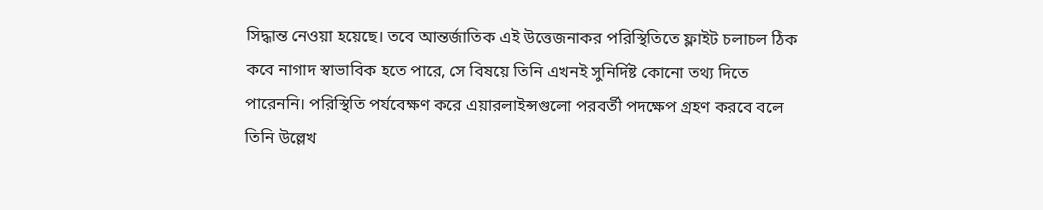সিদ্ধান্ত নেওয়া হয়েছে। তবে আন্তর্জাতিক এই উত্তেজনাকর পরিস্থিতিতে ফ্লাইট চলাচল ঠিক কবে নাগাদ স্বাভাবিক হতে পারে, সে বিষয়ে তিনি এখনই সুনির্দিষ্ট কোনো তথ্য দিতে পারেননি। পরিস্থিতি পর্যবেক্ষণ করে এয়ারলাইন্সগুলো পরবর্তী পদক্ষেপ গ্রহণ করবে বলে তিনি উল্লেখ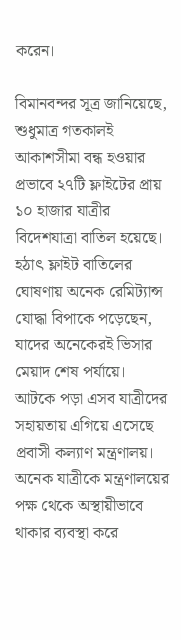করেন।

বিমানবন্দর সূত্র জানিয়েছে, শুধুমাত্র গতকালই আকাশসীমা বন্ধ হওয়ার প্রভাবে ২৭টি ফ্লাইটের প্রায় ১০ হাজার যাত্রীর বিদেশযাত্রা বাতিল হয়েছে। হঠাৎ ফ্লাইট বাতিলের ঘোষণায় অনেক রেমিট্যান্স যোদ্ধা বিপাকে পড়েছেন, যাদের অনেকেরই ভিসার মেয়াদ শেষ পর্যায়ে। আটকে পড়া এসব যাত্রীদের সহায়তায় এগিয়ে এসেছে প্রবাসী কল্যাণ মন্ত্রণালয়। অনেক যাত্রীকে মন্ত্রণালয়ের পক্ষ থেকে অস্থায়ীভাবে থাকার ব্যবস্থা করে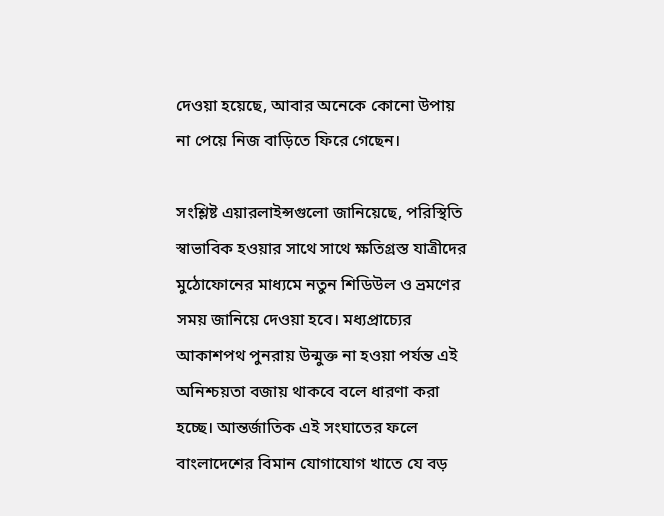দেওয়া হয়েছে, আবার অনেকে কোনো উপায় না পেয়ে নিজ বাড়িতে ফিরে গেছেন।

সংশ্লিষ্ট এয়ারলাইন্সগুলো জানিয়েছে, পরিস্থিতি স্বাভাবিক হওয়ার সাথে সাথে ক্ষতিগ্রস্ত যাত্রীদের মুঠোফোনের মাধ্যমে নতুন শিডিউল ও ভ্রমণের সময় জানিয়ে দেওয়া হবে। মধ্যপ্রাচ্যের আকাশপথ পুনরায় উন্মুক্ত না হওয়া পর্যন্ত এই অনিশ্চয়তা বজায় থাকবে বলে ধারণা করা হচ্ছে। আন্তর্জাতিক এই সংঘাতের ফলে বাংলাদেশের বিমান যোগাযোগ খাতে যে বড়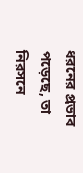ধরনের প্রভাব পড়েছে, তা নিরসনে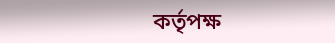কর্তৃপক্ষ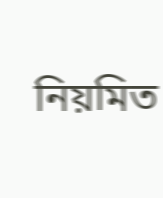নিয়মিত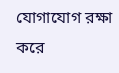যোগাযোগ রক্ষা করে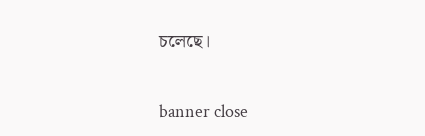চলেছে।


banner close